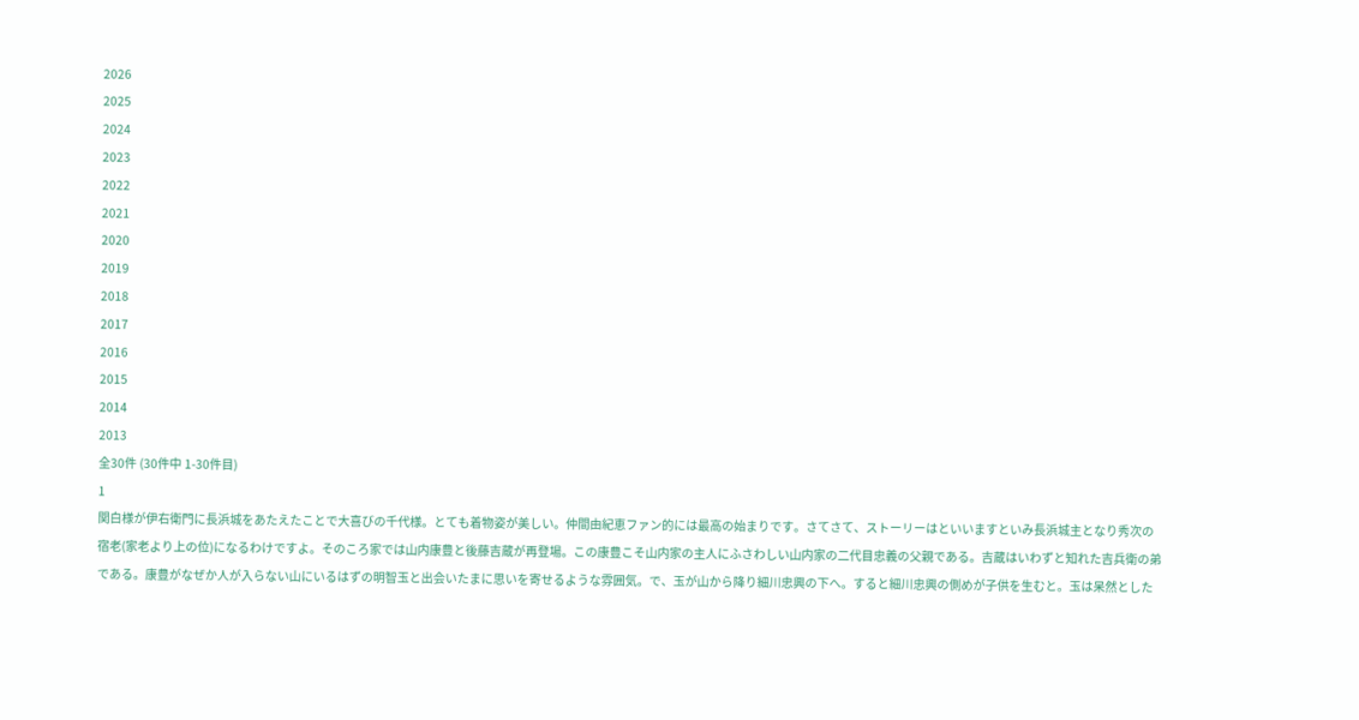2026
2025
2024
2023
2022
2021
2020
2019
2018
2017
2016
2015
2014
2013
全30件 (30件中 1-30件目)
1
関白様が伊右衛門に長浜城をあたえたことで大喜びの千代様。とても着物姿が美しい。仲間由紀恵ファン的には最高の始まりです。さてさて、ストーリーはといいますといみ長浜城主となり秀次の宿老(家老より上の位)になるわけですよ。そのころ家では山内康豊と後藤吉蔵が再登場。この康豊こそ山内家の主人にふさわしい山内家の二代目忠義の父親である。吉蔵はいわずと知れた吉兵衛の弟である。康豊がなぜか人が入らない山にいるはずの明智玉と出会いたまに思いを寄せるような雰囲気。で、玉が山から降り細川忠興の下へ。すると細川忠興の側めが子供を生むと。玉は呆然とした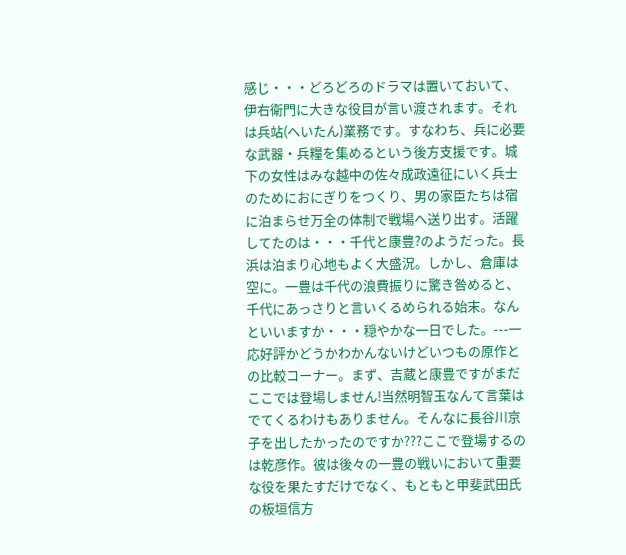感じ・・・どろどろのドラマは置いておいて、伊右衛門に大きな役目が言い渡されます。それは兵站(へいたん)業務です。すなわち、兵に必要な武器・兵糧を集めるという後方支援です。城下の女性はみな越中の佐々成政遠征にいく兵士のためにおにぎりをつくり、男の家臣たちは宿に泊まらせ万全の体制で戦場へ送り出す。活躍してたのは・・・千代と康豊?のようだった。長浜は泊まり心地もよく大盛況。しかし、倉庫は空に。一豊は千代の浪費振りに驚き咎めると、千代にあっさりと言いくるめられる始末。なんといいますか・・・穏やかな一日でした。---一応好評かどうかわかんないけどいつもの原作との比較コーナー。まず、吉蔵と康豊ですがまだここでは登場しません!当然明智玉なんて言葉はでてくるわけもありません。そんなに長谷川京子を出したかったのですか???ここで登場するのは乾彦作。彼は後々の一豊の戦いにおいて重要な役を果たすだけでなく、もともと甲斐武田氏の板垣信方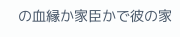の血縁か家臣かで彼の家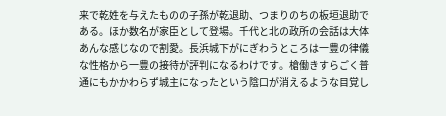来で乾姓を与えたものの子孫が乾退助、つまりのちの板垣退助である。ほか数名が家臣として登場。千代と北の政所の会話は大体あんな感じなので割愛。長浜城下がにぎわうところは一豊の律儀な性格から一豊の接待が評判になるわけです。槍働きすらごく普通にもかかわらず城主になったという陰口が消えるような目覚し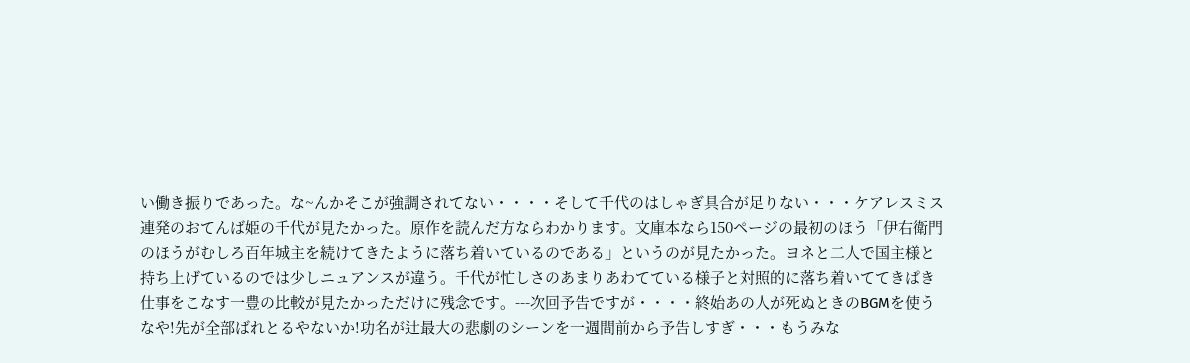い働き振りであった。な~んかそこが強調されてない・・・・そして千代のはしゃぎ具合が足りない・・・ケアレスミス連発のおてんば姫の千代が見たかった。原作を読んだ方ならわかります。文庫本なら150ページの最初のほう「伊右衛門のほうがむしろ百年城主を続けてきたように落ち着いているのである」というのが見たかった。ヨネと二人で国主様と持ち上げているのでは少しニュアンスが違う。千代が忙しさのあまりあわてている様子と対照的に落ち着いててきぱき仕事をこなす一豊の比較が見たかっただけに残念です。---次回予告ですが・・・・終始あの人が死ぬときのBGMを使うなや!先が全部ばれとるやないか!功名が辻最大の悲劇のシーンを一週間前から予告しすぎ・・・もうみな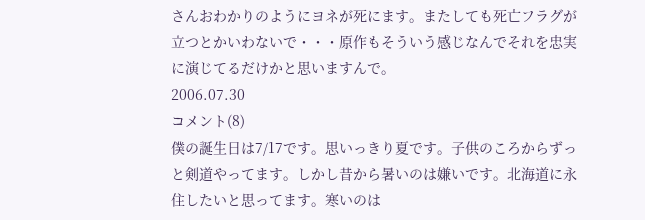さんおわかりのようにヨネが死にます。またしても死亡フラグが立つとかいわないで・・・原作もそういう感じなんでそれを忠実に演じてるだけかと思いますんで。
2006.07.30
コメント(8)
僕の誕生日は7/17です。思いっきり夏です。子供のころからずっと剣道やってます。しかし昔から暑いのは嫌いです。北海道に永住したいと思ってます。寒いのは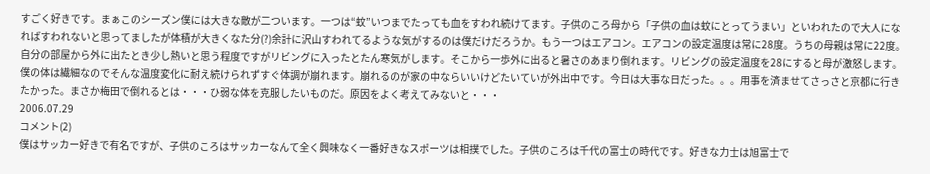すごく好きです。まぁこのシーズン僕には大きな敵が二ついます。一つは“蚊”いつまでたっても血をすわれ続けてます。子供のころ母から「子供の血は蚊にとってうまい」といわれたので大人になればすわれないと思ってましたが体積が大きくなた分(?)余計に沢山すわれてるような気がするのは僕だけだろうか。もう一つはエアコン。エアコンの設定温度は常に28度。うちの母親は常に22度。自分の部屋から外に出たとき少し熱いと思う程度ですがリビングに入ったとたん寒気がします。そこから一歩外に出ると暑さのあまり倒れます。リビングの設定温度を28にすると母が激怒します。僕の体は繊細なのでそんな温度変化に耐え続けられずすぐ体調が崩れます。崩れるのが家の中ならいいけどたいていが外出中です。今日は大事な日だった。。。用事を済ませてさっさと京都に行きたかった。まさか梅田で倒れるとは・・・ひ弱な体を克服したいものだ。原因をよく考えてみないと・・・
2006.07.29
コメント(2)
僕はサッカー好きで有名ですが、子供のころはサッカーなんて全く興味なく一番好きなスポーツは相撲でした。子供のころは千代の富士の時代です。好きな力士は旭富士で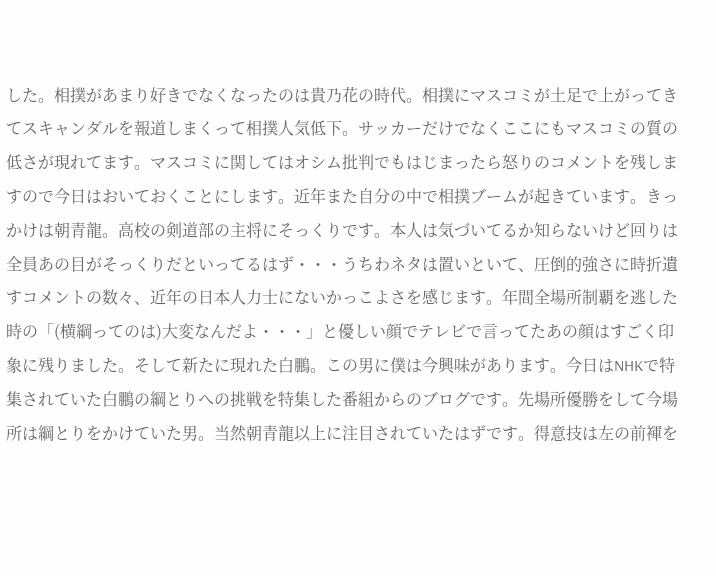した。相撲があまり好きでなくなったのは貴乃花の時代。相撲にマスコミが土足で上がってきてスキャンダルを報道しまくって相撲人気低下。サッカーだけでなくここにもマスコミの質の低さが現れてます。マスコミに関してはオシム批判でもはじまったら怒りのコメントを残しますので今日はおいておくことにします。近年また自分の中で相撲ブームが起きています。きっかけは朝青龍。高校の剣道部の主将にそっくりです。本人は気づいてるか知らないけど回りは全員あの目がそっくりだといってるはず・・・うちわネタは置いといて、圧倒的強さに時折遺すコメントの数々、近年の日本人力士にないかっこよさを感じます。年間全場所制覇を逃した時の「(横綱ってのは)大変なんだよ・・・」と優しい顔でテレビで言ってたあの顔はすごく印象に残りました。そして新たに現れた白鵬。この男に僕は今興味があります。今日はNHKで特集されていた白鵬の綱とりへの挑戦を特集した番組からのブログです。先場所優勝をして今場所は綱とりをかけていた男。当然朝青龍以上に注目されていたはずです。得意技は左の前褌を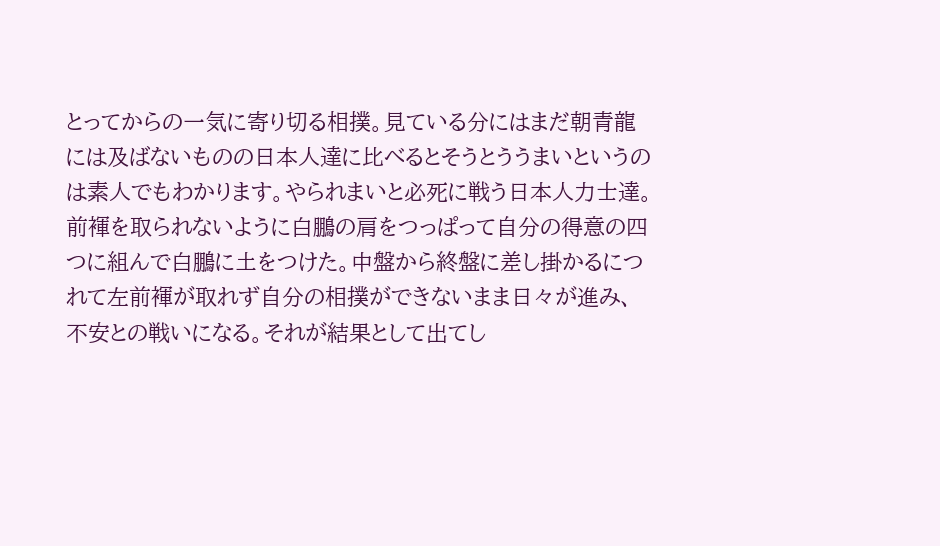とってからの一気に寄り切る相撲。見ている分にはまだ朝青龍には及ばないものの日本人達に比べるとそうとううまいというのは素人でもわかります。やられまいと必死に戦う日本人力士達。前褌を取られないように白鵬の肩をつっぱって自分の得意の四つに組んで白鵬に土をつけた。中盤から終盤に差し掛かるにつれて左前褌が取れず自分の相撲ができないまま日々が進み、不安との戦いになる。それが結果として出てし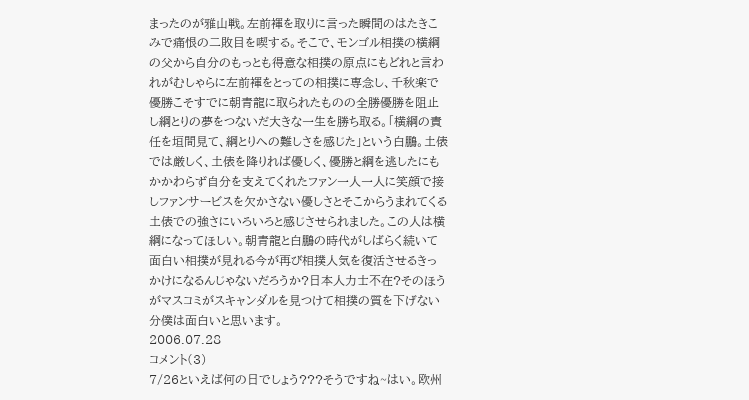まったのが雅山戦。左前褌を取りに言った瞬間のはたきこみで痛恨の二敗目を喫する。そこで、モンゴル相撲の横綱の父から自分のもっとも得意な相撲の原点にもどれと言われがむしゃらに左前褌をとっての相撲に専念し、千秋楽で優勝こそすでに朝青龍に取られたものの全勝優勝を阻止し綱とりの夢をつないだ大きな一生を勝ち取る。「横綱の責任を垣間見て、綱とりへの難しさを感じた」という白鵬。土俵では厳しく、土俵を降りれば優しく、優勝と綱を逃したにもかかわらず自分を支えてくれたファン一人一人に笑顔で接しファンサービスを欠かさない優しさとそこからうまれてくる土俵での強さにいろいろと感じさせられました。この人は横綱になってほしい。朝青龍と白鵬の時代がしばらく続いて面白い相撲が見れる今が再び相撲人気を復活させるきっかけになるんじゃないだろうか?日本人力士不在?そのほうがマスコミがスキャンダルを見つけて相撲の質を下げない分僕は面白いと思います。
2006.07.28
コメント(3)
7/26といえば何の日でしょう???そうですね~はい。欧州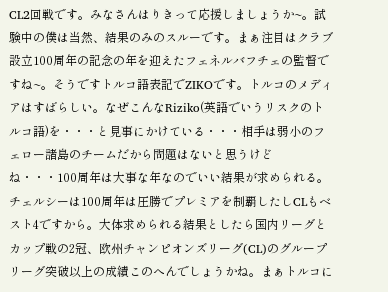CL2回戦です。みなさんはりきって応援しましょうか~。試験中の僕は当然、結果のみのスルーです。まぁ注目はクラブ設立100周年の記念の年を迎えたフェネルバフチェの監督ですね~。そうですトルコ語表記でZIKOです。トルコのメディアはすばらしい。なぜこんなRiziko(英語でいうリスクのトルコ語)を・・・と見事にかけている・・・相手は弱小のフェロー諸島のチームだから問題はないと思うけどね・・・100周年は大事な年なのでいい結果が求められる。チェルシーは100周年は圧勝でプレミアを制覇したしCLもベスト4ですから。大体求められる結果としたら国内リーグとカップ戦の2冠、欧州チャンピオンズリーグ(CL)のグループリーグ突破以上の成績このへんでしょうかね。まぁトルコに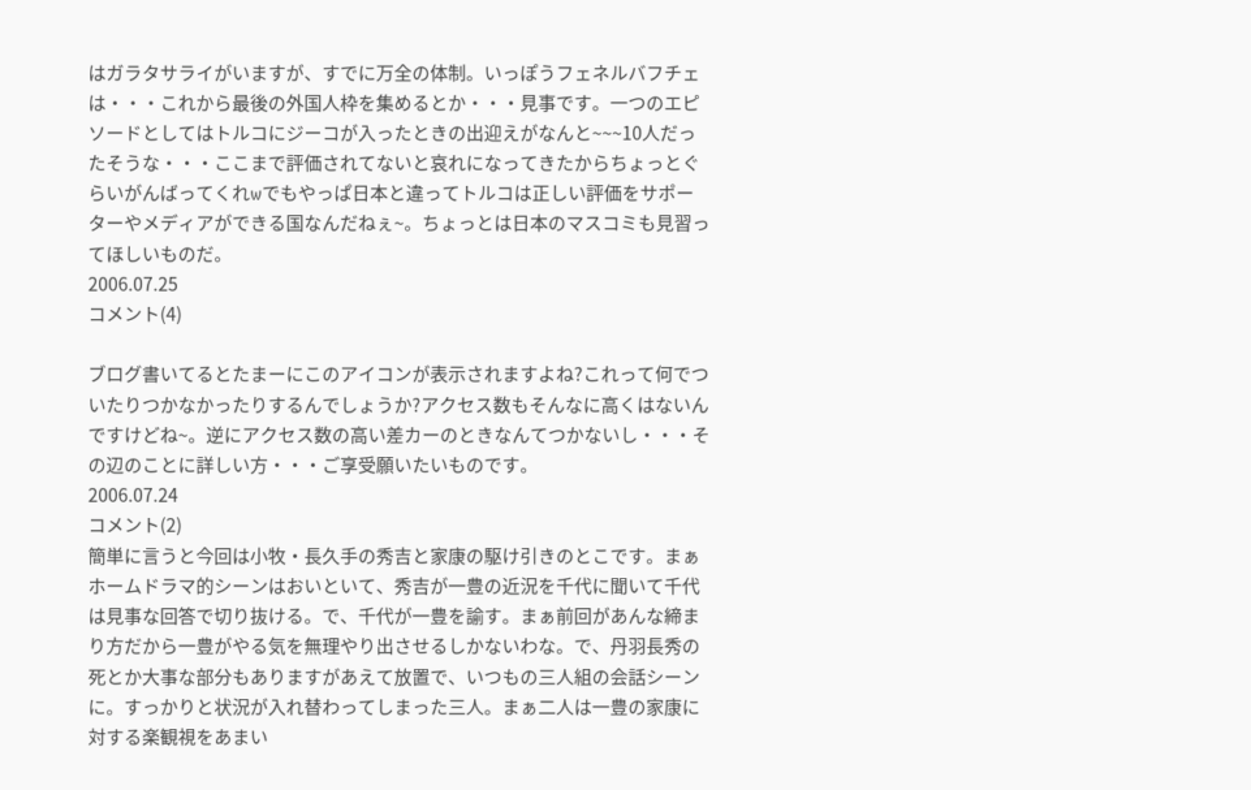はガラタサライがいますが、すでに万全の体制。いっぽうフェネルバフチェは・・・これから最後の外国人枠を集めるとか・・・見事です。一つのエピソードとしてはトルコにジーコが入ったときの出迎えがなんと~~~10人だったそうな・・・ここまで評価されてないと哀れになってきたからちょっとぐらいがんばってくれwでもやっぱ日本と違ってトルコは正しい評価をサポーターやメディアができる国なんだねぇ~。ちょっとは日本のマスコミも見習ってほしいものだ。
2006.07.25
コメント(4)

ブログ書いてるとたまーにこのアイコンが表示されますよね?これって何でついたりつかなかったりするんでしょうか?アクセス数もそんなに高くはないんですけどね~。逆にアクセス数の高い差カーのときなんてつかないし・・・その辺のことに詳しい方・・・ご享受願いたいものです。
2006.07.24
コメント(2)
簡単に言うと今回は小牧・長久手の秀吉と家康の駆け引きのとこです。まぁホームドラマ的シーンはおいといて、秀吉が一豊の近況を千代に聞いて千代は見事な回答で切り抜ける。で、千代が一豊を諭す。まぁ前回があんな締まり方だから一豊がやる気を無理やり出させるしかないわな。で、丹羽長秀の死とか大事な部分もありますがあえて放置で、いつもの三人組の会話シーンに。すっかりと状況が入れ替わってしまった三人。まぁ二人は一豊の家康に対する楽観視をあまい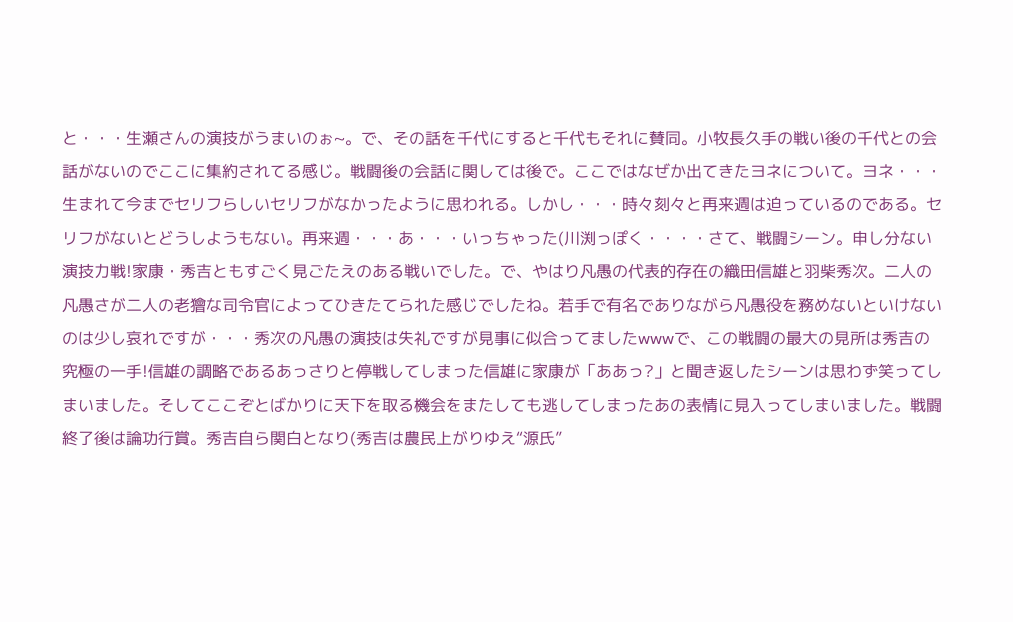と・・・生瀬さんの演技がうまいのぉ~。で、その話を千代にすると千代もそれに賛同。小牧長久手の戦い後の千代との会話がないのでここに集約されてる感じ。戦闘後の会話に関しては後で。ここではなぜか出てきたヨネについて。ヨネ・・・生まれて今までセリフらしいセリフがなかったように思われる。しかし・・・時々刻々と再来週は迫っているのである。セリフがないとどうしようもない。再来週・・・あ・・・いっちゃった(川渕っぽく・・・・さて、戦闘シーン。申し分ない演技力戦!家康・秀吉ともすごく見ごたえのある戦いでした。で、やはり凡愚の代表的存在の織田信雄と羽柴秀次。二人の凡愚さが二人の老獪な司令官によってひきたてられた感じでしたね。若手で有名でありながら凡愚役を務めないといけないのは少し哀れですが・・・秀次の凡愚の演技は失礼ですが見事に似合ってましたwwwで、この戦闘の最大の見所は秀吉の究極の一手!信雄の調略であるあっさりと停戦してしまった信雄に家康が「ああっ?」と聞き返したシーンは思わず笑ってしまいました。そしてここぞとばかりに天下を取る機会をまたしても逃してしまったあの表情に見入ってしまいました。戦闘終了後は論功行賞。秀吉自ら関白となり(秀吉は農民上がりゆえ“源氏”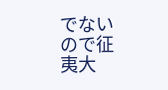でないので征夷大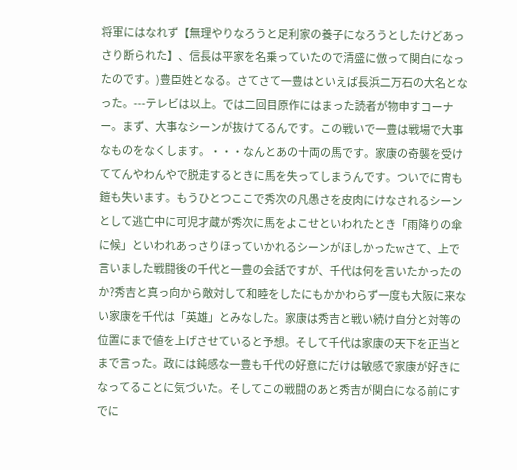将軍にはなれず【無理やりなろうと足利家の養子になろうとしたけどあっさり断られた】、信長は平家を名乗っていたので清盛に倣って関白になったのです。)豊臣姓となる。さてさて一豊はといえば長浜二万石の大名となった。---テレビは以上。では二回目原作にはまった読者が物申すコーナー。まず、大事なシーンが抜けてるんです。この戦いで一豊は戦場で大事なものをなくします。・・・なんとあの十両の馬です。家康の奇襲を受けててんやわんやで脱走するときに馬を失ってしまうんです。ついでに冑も鎧も失います。もうひとつここで秀次の凡愚さを皮肉にけなされるシーンとして逃亡中に可児才蔵が秀次に馬をよこせといわれたとき「雨降りの傘に候」といわれあっさりほっていかれるシーンがほしかったwさて、上で言いました戦闘後の千代と一豊の会話ですが、千代は何を言いたかったのか?秀吉と真っ向から敵対して和睦をしたにもかかわらず一度も大阪に来ない家康を千代は「英雄」とみなした。家康は秀吉と戦い続け自分と対等の位置にまで値を上げさせていると予想。そして千代は家康の天下を正当とまで言った。政には鈍感な一豊も千代の好意にだけは敏感で家康が好きになってることに気づいた。そしてこの戦闘のあと秀吉が関白になる前にすでに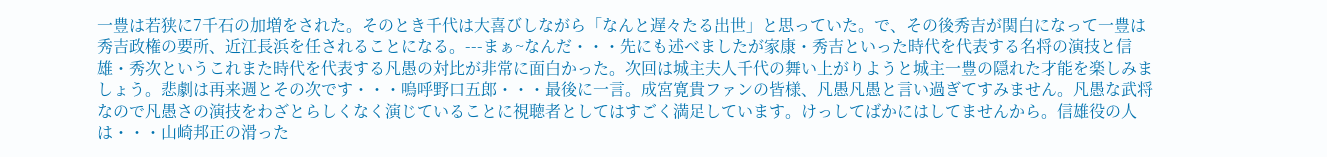一豊は若狭に7千石の加増をされた。そのとき千代は大喜びしながら「なんと遅々たる出世」と思っていた。で、その後秀吉が関白になって一豊は秀吉政権の要所、近江長浜を任されることになる。---まぁ~なんだ・・・先にも述べましたが家康・秀吉といった時代を代表する名将の演技と信雄・秀次というこれまた時代を代表する凡愚の対比が非常に面白かった。次回は城主夫人千代の舞い上がりようと城主一豊の隠れた才能を楽しみましょう。悲劇は再来週とその次です・・・嗚呼野口五郎・・・最後に一言。成宮寛貴ファンの皆様、凡愚凡愚と言い過ぎてすみません。凡愚な武将なので凡愚さの演技をわざとらしくなく演じていることに視聴者としてはすごく満足しています。けっしてばかにはしてませんから。信雄役の人は・・・山崎邦正の滑った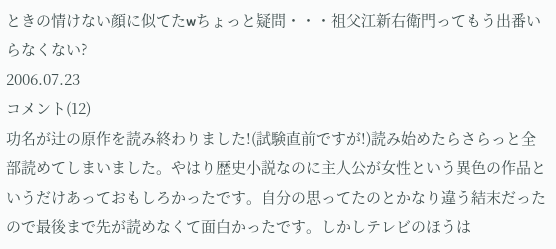ときの情けない顔に似てたwちょっと疑問・・・祖父江新右衛門ってもう出番いらなくない?
2006.07.23
コメント(12)
功名が辻の原作を読み終わりました!(試験直前ですが!)読み始めたらさらっと全部読めてしまいました。やはり歴史小説なのに主人公が女性という異色の作品というだけあっておもしろかったです。自分の思ってたのとかなり違う結末だったので最後まで先が読めなくて面白かったです。しかしテレビのほうは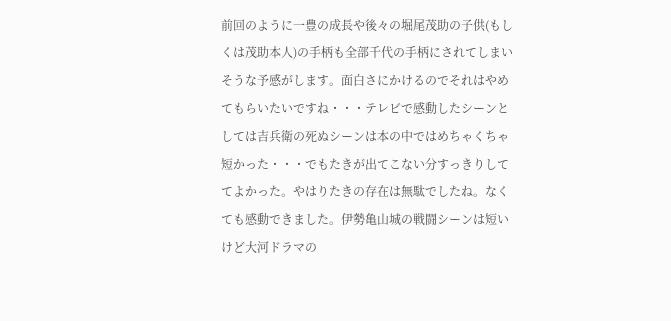前回のように一豊の成長や後々の堀尾茂助の子供(もしくは茂助本人)の手柄も全部千代の手柄にされてしまいそうな予感がします。面白さにかけるのでそれはやめてもらいたいですね・・・テレビで感動したシーンとしては吉兵衛の死ぬシーンは本の中ではめちゃくちゃ短かった・・・でもたきが出てこない分すっきりしててよかった。やはりたきの存在は無駄でしたね。なくても感動できました。伊勢亀山城の戦闘シーンは短いけど大河ドラマの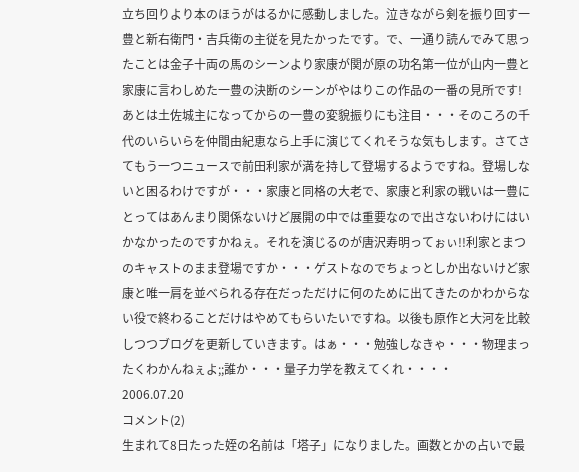立ち回りより本のほうがはるかに感動しました。泣きながら剣を振り回す一豊と新右衛門・吉兵衛の主従を見たかったです。で、一通り読んでみて思ったことは金子十両の馬のシーンより家康が関が原の功名第一位が山内一豊と家康に言わしめた一豊の決断のシーンがやはりこの作品の一番の見所です!あとは土佐城主になってからの一豊の変貌振りにも注目・・・そのころの千代のいらいらを仲間由紀恵なら上手に演じてくれそうな気もします。さてさてもう一つニュースで前田利家が満を持して登場するようですね。登場しないと困るわけですが・・・家康と同格の大老で、家康と利家の戦いは一豊にとってはあんまり関係ないけど展開の中では重要なので出さないわけにはいかなかったのですかねぇ。それを演じるのが唐沢寿明ってぉぃ!!利家とまつのキャストのまま登場ですか・・・ゲストなのでちょっとしか出ないけど家康と唯一肩を並べられる存在だっただけに何のために出てきたのかわからない役で終わることだけはやめてもらいたいですね。以後も原作と大河を比較しつつブログを更新していきます。はぁ・・・勉強しなきゃ・・・物理まったくわかんねぇよ;;誰か・・・量子力学を教えてくれ・・・・
2006.07.20
コメント(2)
生まれて8日たった姪の名前は「塔子」になりました。画数とかの占いで最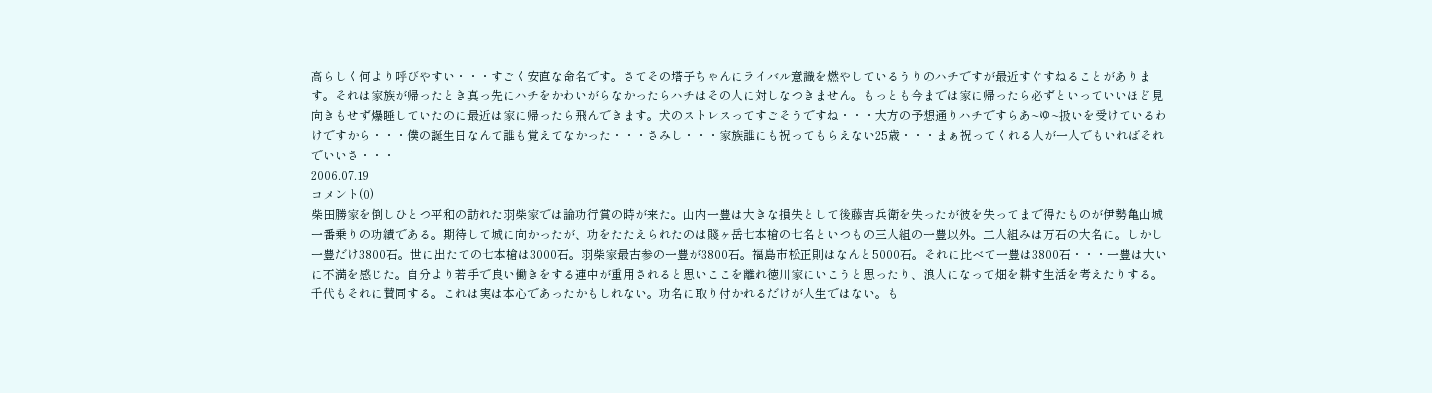高らしく何より呼びやすい・・・すごく安直な命名です。さてその塔子ちゃんにライバル意識を燃やしているうりのハチですが最近すぐすねることがあります。それは家族が帰ったとき真っ先にハチをかわいがらなかったらハチはその人に対しなつきません。もっとも今までは家に帰ったら必ずといっていいほど見向きもせず爆睡していたのに最近は家に帰ったら飛んできます。犬のストレスってすごそうですね・・・大方の予想通りハチですらあ~ゆ~扱いを受けているわけですから・・・僕の誕生日なんて誰も覚えてなかった・・・さみし・・・家族誰にも祝ってもらえない25歳・・・まぁ祝ってくれる人が一人でもいればそれでいいさ・・・
2006.07.19
コメント(0)
柴田勝家を倒しひとつ平和の訪れた羽柴家では論功行賞の時が来た。山内一豊は大きな損失として後藤吉兵衛を失ったが彼を失ってまで得たものが伊勢亀山城一番乗りの功績である。期待して城に向かったが、功をたたえられたのは賤ヶ岳七本槍の七名といつもの三人組の一豊以外。二人組みは万石の大名に。しかし一豊だけ3800石。世に出たての七本槍は3000石。羽柴家最古参の一豊が3800石。福島市松正則はなんと5000石。それに比べて一豊は3800石・・・一豊は大いに不満を感じた。自分より若手で良い働きをする連中が重用されると思いここを離れ徳川家にいこうと思ったり、浪人になって畑を耕す生活を考えたりする。千代もそれに賛同する。これは実は本心であったかもしれない。功名に取り付かれるだけが人生ではない。も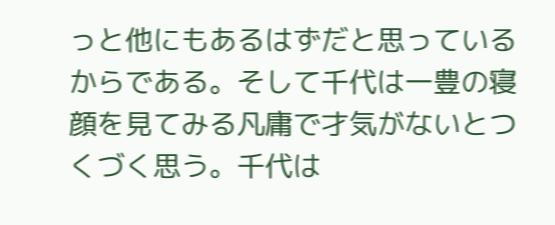っと他にもあるはずだと思っているからである。そして千代は一豊の寝顔を見てみる凡庸で才気がないとつくづく思う。千代は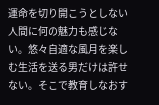運命を切り開こうとしない人間に何の魅力も感じない。悠々自適な風月を楽しむ生活を送る男だけは許せない。そこで教育しなおす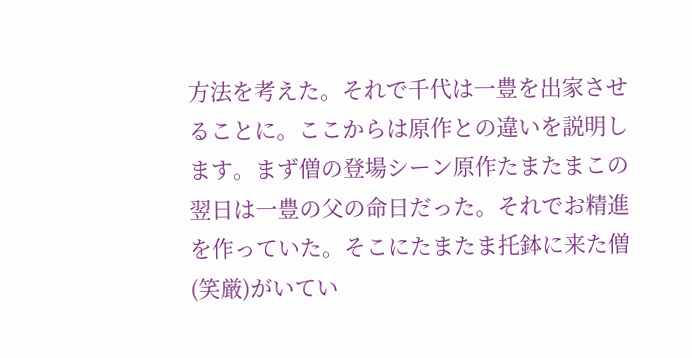方法を考えた。それで千代は一豊を出家させることに。ここからは原作との違いを説明します。まず僧の登場シーン原作たまたまこの翌日は一豊の父の命日だった。それでお精進を作っていた。そこにたまたま托鉢に来た僧(笑厳)がいてい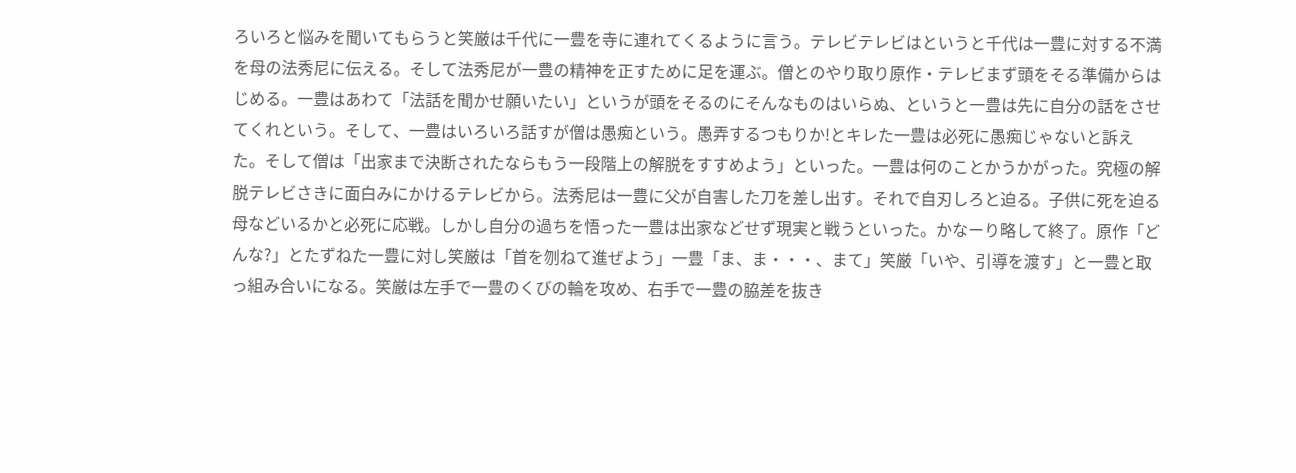ろいろと悩みを聞いてもらうと笑厳は千代に一豊を寺に連れてくるように言う。テレビテレビはというと千代は一豊に対する不満を母の法秀尼に伝える。そして法秀尼が一豊の精神を正すために足を運ぶ。僧とのやり取り原作・テレビまず頭をそる準備からはじめる。一豊はあわて「法話を聞かせ願いたい」というが頭をそるのにそんなものはいらぬ、というと一豊は先に自分の話をさせてくれという。そして、一豊はいろいろ話すが僧は愚痴という。愚弄するつもりか!とキレた一豊は必死に愚痴じゃないと訴えた。そして僧は「出家まで決断されたならもう一段階上の解脱をすすめよう」といった。一豊は何のことかうかがった。究極の解脱テレビさきに面白みにかけるテレビから。法秀尼は一豊に父が自害した刀を差し出す。それで自刃しろと迫る。子供に死を迫る母などいるかと必死に応戦。しかし自分の過ちを悟った一豊は出家などせず現実と戦うといった。かなーり略して終了。原作「どんな?」とたずねた一豊に対し笑厳は「首を刎ねて進ぜよう」一豊「ま、ま・・・、まて」笑厳「いや、引導を渡す」と一豊と取っ組み合いになる。笑厳は左手で一豊のくびの輪を攻め、右手で一豊の脇差を抜き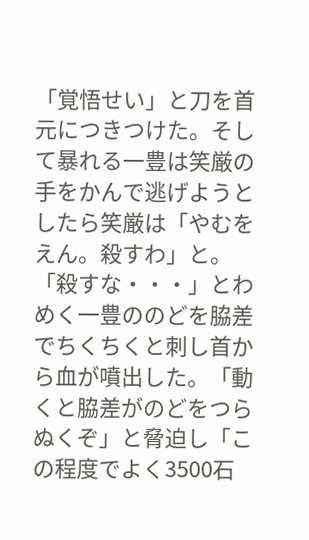「覚悟せい」と刀を首元につきつけた。そして暴れる一豊は笑厳の手をかんで逃げようとしたら笑厳は「やむをえん。殺すわ」と。「殺すな・・・」とわめく一豊ののどを脇差でちくちくと刺し首から血が噴出した。「動くと脇差がのどをつらぬくぞ」と脅迫し「この程度でよく3500石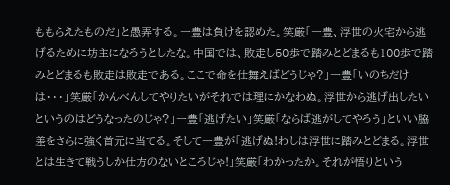ももらえたものだ」と愚弄する。一豊は負けを認めた。笑厳「一豊、浮世の火宅から逃げるために坊主になろうとしたな。中国では、敗走し50歩で踏みとどまるも100歩で踏みとどまるも敗走は敗走である。ここで命を仕舞えばどうじゃ?」一豊「いのちだけは・・・」笑厳「かんべんしてやりたいがそれでは理にかなわぬ。浮世から逃げ出したいというのはどうなったのじゃ?」一豊「逃げたい」笑厳「ならば逃がしてやろう」といい脇差をさらに強く首元に当てる。そして一豊が「逃げぬ!わしは浮世に踏みとどまる。浮世とは生きて戦うしか仕方のないところじゃ!」笑厳「わかったか。それが悟りという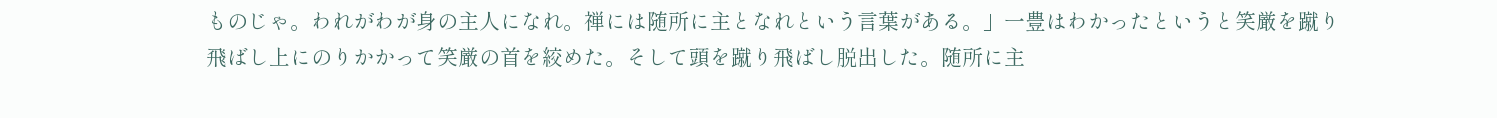ものじゃ。われがわが身の主人になれ。禅には随所に主となれという言葉がある。」一豊はわかったというと笑厳を蹴り飛ばし上にのりかかって笑厳の首を絞めた。そして頭を蹴り飛ばし脱出した。随所に主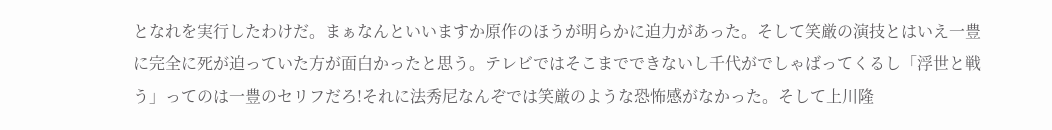となれを実行したわけだ。まぁなんといいますか原作のほうが明らかに迫力があった。そして笑厳の演技とはいえ一豊に完全に死が迫っていた方が面白かったと思う。テレビではそこまでできないし千代がでしゃばってくるし「浮世と戦う」ってのは一豊のセリフだろ!それに法秀尼なんぞでは笑厳のような恐怖感がなかった。そして上川隆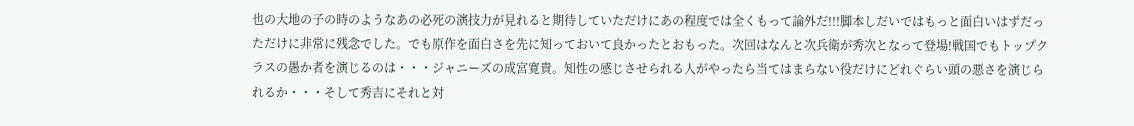也の大地の子の時のようなあの必死の演技力が見れると期待していただけにあの程度では全くもって論外だ!!!脚本しだいではもっと面白いはずだっただけに非常に残念でした。でも原作を面白さを先に知っておいて良かったとおもった。次回はなんと次兵衛が秀次となって登場!戦国でもトップクラスの愚か者を演じるのは・・・ジャニーズの成宮寛貴。知性の感じさせられる人がやったら当てはまらない役だけにどれぐらい頭の悪さを演じられるか・・・そして秀吉にそれと対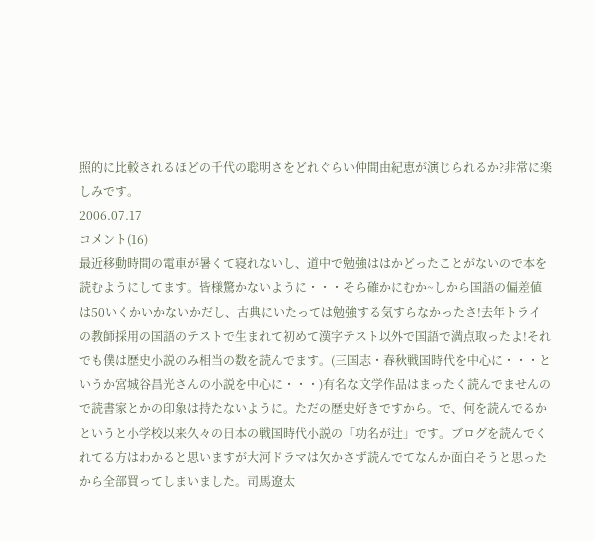照的に比較されるほどの千代の聡明さをどれぐらい仲間由紀恵が演じられるか?非常に楽しみです。
2006.07.17
コメント(16)
最近移動時間の電車が暑くて寝れないし、道中で勉強ははかどったことがないので本を読むようにしてます。皆様驚かないように・・・そら確かにむか~しから国語の偏差値は50いくかいかないかだし、古典にいたっては勉強する気すらなかったさ!去年トライの教師採用の国語のテストで生まれて初めて漢字テスト以外で国語で満点取ったよ!それでも僕は歴史小説のみ相当の数を読んでます。(三国志・春秋戦国時代を中心に・・・というか宮城谷昌光さんの小説を中心に・・・)有名な文学作品はまったく読んでませんので読書家とかの印象は持たないように。ただの歴史好きですから。で、何を読んでるかというと小学校以来久々の日本の戦国時代小説の「功名が辻」です。ブログを読んでくれてる方はわかると思いますが大河ドラマは欠かさず読んでてなんか面白そうと思ったから全部買ってしまいました。司馬遼太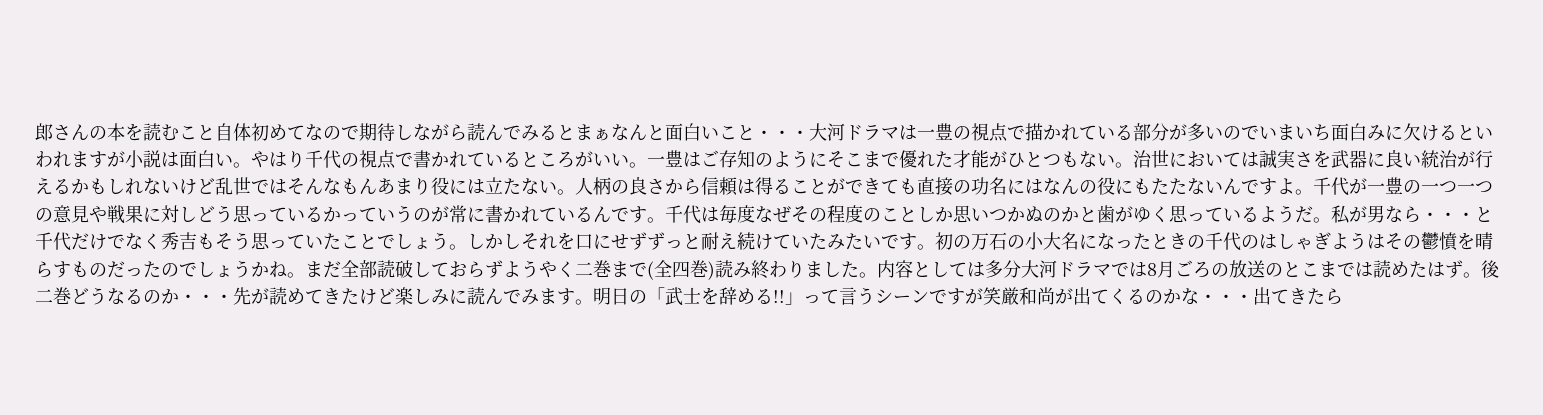郎さんの本を読むこと自体初めてなので期待しながら読んでみるとまぁなんと面白いこと・・・大河ドラマは一豊の視点で描かれている部分が多いのでいまいち面白みに欠けるといわれますが小説は面白い。やはり千代の視点で書かれているところがいい。一豊はご存知のようにそこまで優れた才能がひとつもない。治世においては誠実さを武器に良い統治が行えるかもしれないけど乱世ではそんなもんあまり役には立たない。人柄の良さから信頼は得ることができても直接の功名にはなんの役にもたたないんですよ。千代が一豊の一つ一つの意見や戦果に対しどう思っているかっていうのが常に書かれているんです。千代は毎度なぜその程度のことしか思いつかぬのかと歯がゆく思っているようだ。私が男なら・・・と千代だけでなく秀吉もそう思っていたことでしょう。しかしそれを口にせずずっと耐え続けていたみたいです。初の万石の小大名になったときの千代のはしゃぎようはその鬱憤を晴らすものだったのでしょうかね。まだ全部読破しておらずようやく二巻まで(全四巻)読み終わりました。内容としては多分大河ドラマでは8月ごろの放送のとこまでは読めたはず。後二巻どうなるのか・・・先が読めてきたけど楽しみに読んでみます。明日の「武士を辞める!!」って言うシーンですが笑厳和尚が出てくるのかな・・・出てきたら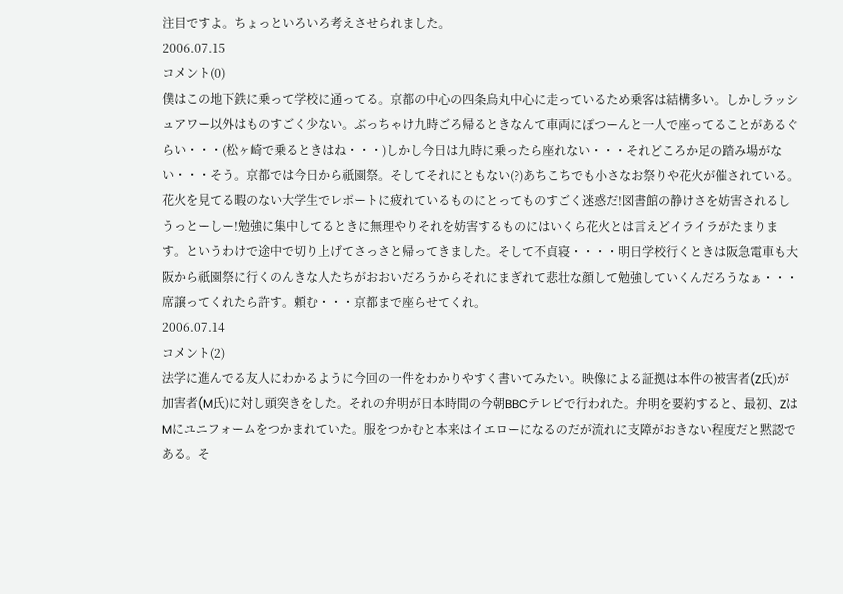注目ですよ。ちょっといろいろ考えさせられました。
2006.07.15
コメント(0)
僕はこの地下鉄に乗って学校に通ってる。京都の中心の四条烏丸中心に走っているため乗客は結構多い。しかしラッシュアワー以外はものすごく少ない。ぶっちゃけ九時ごろ帰るときなんて車両にぽつーんと一人で座ってることがあるぐらい・・・(松ヶ崎で乗るときはね・・・)しかし今日は九時に乗ったら座れない・・・それどころか足の踏み場がない・・・そう。京都では今日から祇園祭。そしてそれにともない(?)あちこちでも小さなお祭りや花火が催されている。花火を見てる暇のない大学生でレポートに疲れているものにとってものすごく迷惑だ!図書館の静けさを妨害されるしうっとーしー!勉強に集中してるときに無理やりそれを妨害するものにはいくら花火とは言えどイライラがたまります。というわけで途中で切り上げてさっさと帰ってきました。そして不貞寝・・・・明日学校行くときは阪急電車も大阪から祇園祭に行くのんきな人たちがおおいだろうからそれにまぎれて悲壮な顔して勉強していくんだろうなぁ・・・席譲ってくれたら許す。頼む・・・京都まで座らせてくれ。
2006.07.14
コメント(2)
法学に進んでる友人にわかるように今回の一件をわかりやすく書いてみたい。映像による証拠は本件の被害者(Z氏)が加害者(M氏)に対し頭突きをした。それの弁明が日本時間の今朝BBCテレビで行われた。弁明を要約すると、最初、ZはMにユニフォームをつかまれていた。服をつかむと本来はイエローになるのだが流れに支障がおきない程度だと黙認である。そ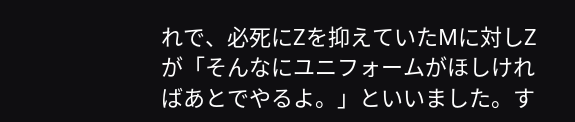れで、必死にZを抑えていたMに対しZが「そんなにユニフォームがほしければあとでやるよ。」といいました。す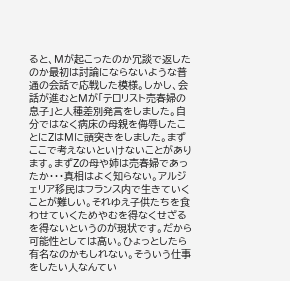ると、Mが起こったのか冗談で返したのか最初は討論にならないような普通の会話で応戦した模様。しかし、会話が進むとMが「テロリスト売春婦の息子」と人種差別発言をしました。自分ではなく病床の母親を侮辱したことにZはMに頭突きをしました。まずここで考えないといけないことがあります。まずZの母や姉は売春婦であったか・・・真相はよく知らない。アルジェリア移民はフランス内で生きていくことが難しい。それゆえ子供たちを食わせていくためやむを得なくせざるを得ないというのが現状です。だから可能性としては高い。ひょっとしたら有名なのかもしれない。そういう仕事をしたい人なんてい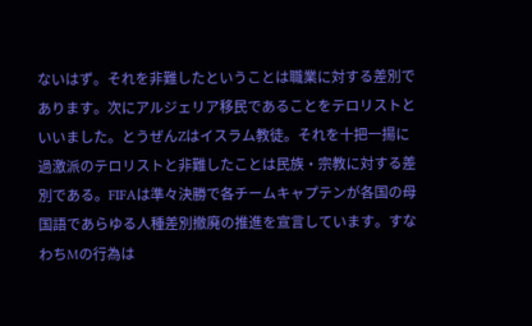ないはず。それを非難したということは職業に対する差別であります。次にアルジェリア移民であることをテロリストといいました。とうぜんZはイスラム教徒。それを十把一揚に過激派のテロリストと非難したことは民族・宗教に対する差別である。FIFAは準々決勝で各チームキャプテンが各国の母国語であらゆる人種差別撤廃の推進を宣言しています。すなわちMの行為は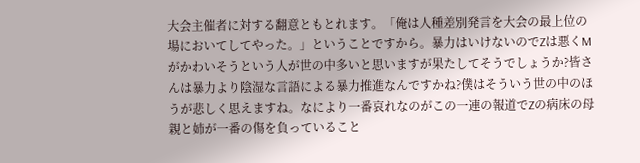大会主催者に対する翻意ともとれます。「俺は人種差別発言を大会の最上位の場においてしてやった。」ということですから。暴力はいけないのでZは悪くMがかわいそうという人が世の中多いと思いますが果たしてそうでしょうか?皆さんは暴力より陰湿な言語による暴力推進なんですかね?僕はそういう世の中のほうが悲しく思えますね。なにより一番哀れなのがこの一連の報道でZの病床の母親と姉が一番の傷を負っていること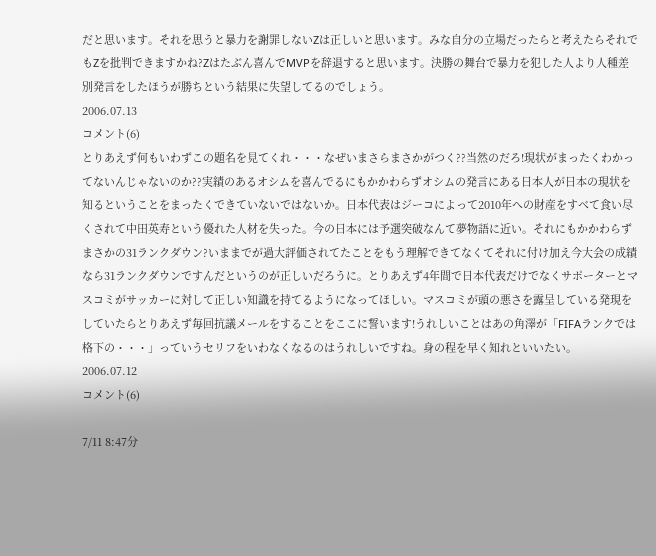だと思います。それを思うと暴力を謝罪しないZは正しいと思います。みな自分の立場だったらと考えたらそれでもZを批判できますかね?Zはたぶん喜んでMVPを辞退すると思います。決勝の舞台で暴力を犯した人より人種差別発言をしたほうが勝ちという結果に失望してるのでしょう。
2006.07.13
コメント(6)
とりあえず何もいわずこの題名を見てくれ・・・なぜいまさらまさかがつく??当然のだろ!現状がまったくわかってないんじゃないのか??実績のあるオシムを喜んでるにもかかわらずオシムの発言にある日本人が日本の現状を知るということをまったくできていないではないか。日本代表はジーコによって2010年への財産をすべて食い尽くされて中田英寿という優れた人材を失った。今の日本には予選突破なんて夢物語に近い。それにもかかわらずまさかの31ランクダウン?いままでが過大評価されてたことをもう理解できてなくてそれに付け加え今大会の成績なら31ランクダウンですんだというのが正しいだろうに。とりあえず4年間で日本代表だけでなくサポーターとマスコミがサッカーに対して正しい知識を持てるようになってほしい。マスコミが頭の悪さを露呈している発現をしていたらとりあえず毎回抗議メールをすることをここに誓います!うれしいことはあの角澤が「FIFAランクでは格下の・・・」っていうセリフをいわなくなるのはうれしいですね。身の程を早く知れといいたい。
2006.07.12
コメント(6)

7/11 8:47分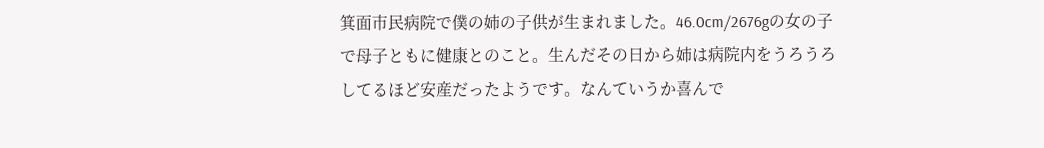箕面市民病院で僕の姉の子供が生まれました。46.0cm/2676gの女の子で母子ともに健康とのこと。生んだその日から姉は病院内をうろうろしてるほど安産だったようです。なんていうか喜んで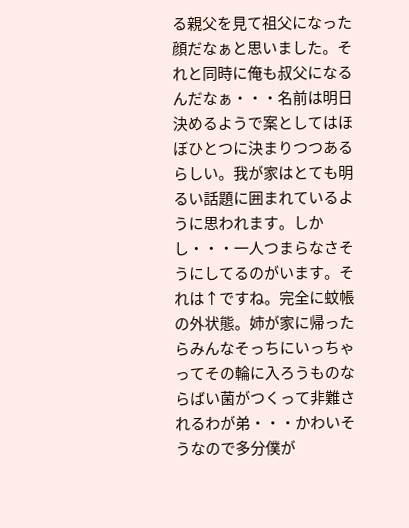る親父を見て祖父になった顔だなぁと思いました。それと同時に俺も叔父になるんだなぁ・・・名前は明日決めるようで案としてはほぼひとつに決まりつつあるらしい。我が家はとても明るい話題に囲まれているように思われます。しかし・・・一人つまらなさそうにしてるのがいます。それは↑ですね。完全に蚊帳の外状態。姉が家に帰ったらみんなそっちにいっちゃってその輪に入ろうものならばい菌がつくって非難されるわが弟・・・かわいそうなので多分僕が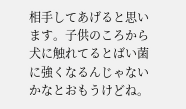相手してあげると思います。子供のころから犬に触れてるとばい菌に強くなるんじゃないかなとおもうけどね。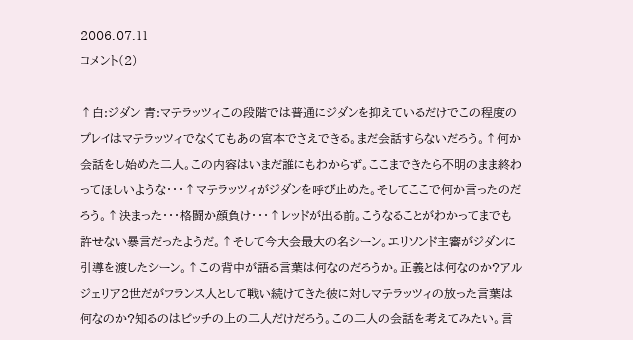2006.07.11
コメント(2)

↑白:ジダン 青:マテラッツィこの段階では普通にジダンを抑えているだけでこの程度のプレイはマテラッツィでなくてもあの宮本でさえできる。まだ会話すらないだろう。↑何か会話をし始めた二人。この内容はいまだ誰にもわからず。ここまできたら不明のまま終わってほしいような・・・↑マテラッツィがジダンを呼び止めた。そしてここで何か言ったのだろう。↑決まった・・・格闘か顔負け・・・↑レッドが出る前。こうなることがわかってまでも許せない暴言だったようだ。↑そして今大会最大の名シーン。エリソンド主審がジダンに引導を渡したシーン。↑この背中が語る言葉は何なのだろうか。正義とは何なのか?アルジェリア2世だがフランス人として戦い続けてきた彼に対しマテラッツィの放った言葉は何なのか?知るのはピッチの上の二人だけだろう。この二人の会話を考えてみたい。言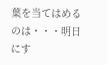葉を当てはめるのは・・・明日にす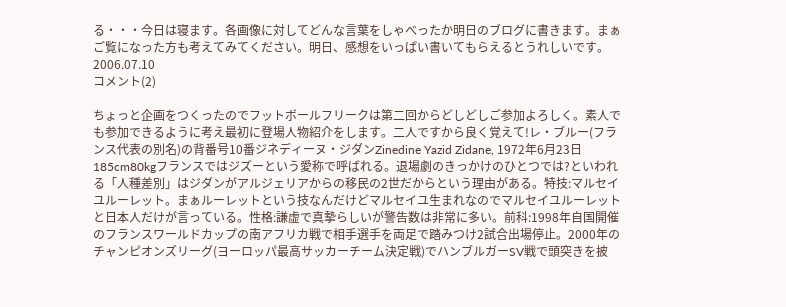る・・・今日は寝ます。各画像に対してどんな言葉をしゃべったか明日のブログに書きます。まぁご覧になった方も考えてみてください。明日、感想をいっぱい書いてもらえるとうれしいです。
2006.07.10
コメント(2)

ちょっと企画をつくったのでフットボールフリークは第二回からどしどしご参加よろしく。素人でも参加できるように考え最初に登場人物紹介をします。二人ですから良く覚えて!レ・ブルー(フランス代表の別名)の背番号10番ジネディーヌ・ジダンZinedine Yazid Zidane, 1972年6月23日 185cm80kgフランスではジズーという愛称で呼ばれる。退場劇のきっかけのひとつでは?といわれる「人種差別」はジダンがアルジェリアからの移民の2世だからという理由がある。特技:マルセイユルーレット。まぁルーレットという技なんだけどマルセイユ生まれなのでマルセイユルーレットと日本人だけが言っている。性格:謙虚で真摯らしいが警告数は非常に多い。前科:1998年自国開催のフランスワールドカップの南アフリカ戦で相手選手を両足で踏みつけ2試合出場停止。2000年のチャンピオンズリーグ(ヨーロッパ最高サッカーチーム決定戦)でハンブルガーSV戦で頭突きを披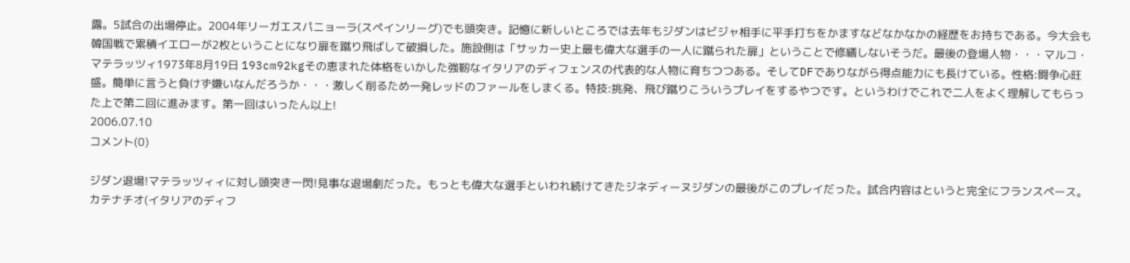露。5試合の出場停止。2004年リーガエスパニョーラ(スペインリーグ)でも頭突き。記憶に新しいところでは去年もジダンはビジャ相手に平手打ちをかますなどなかなかの経歴をお持ちである。今大会も韓国戦で累積イエローが2枚ということになり扉を蹴り飛ばして破損した。施設側は「サッカー史上最も偉大な選手の一人に蹴られた扉」ということで修繕しないそうだ。最後の登場人物・・・マルコ・マテラッツィ1973年8月19日 193cm92kgその恵まれた体格をいかした強靭なイタリアのディフェンスの代表的な人物に育ちつつある。そしてDFでありながら得点能力にも長けている。性格:闘争心旺盛。簡単に言うと負けず嫌いなんだろうか・・・激しく削るため一発レッドのファールをしまくる。特技:挑発、飛び蹴りこういうプレイをするやつです。というわけでこれで二人をよく理解してもらった上で第二回に進みます。第一回はいったん以上!
2006.07.10
コメント(0)

ジダン退場!マテラッツィィに対し頭突き一閃!見事な退場劇だった。もっとも偉大な選手といわれ続けてきたジネディーヌジダンの最後がこのプレイだった。試合内容はというと完全にフランスペース。カテナチオ(イタリアのディフ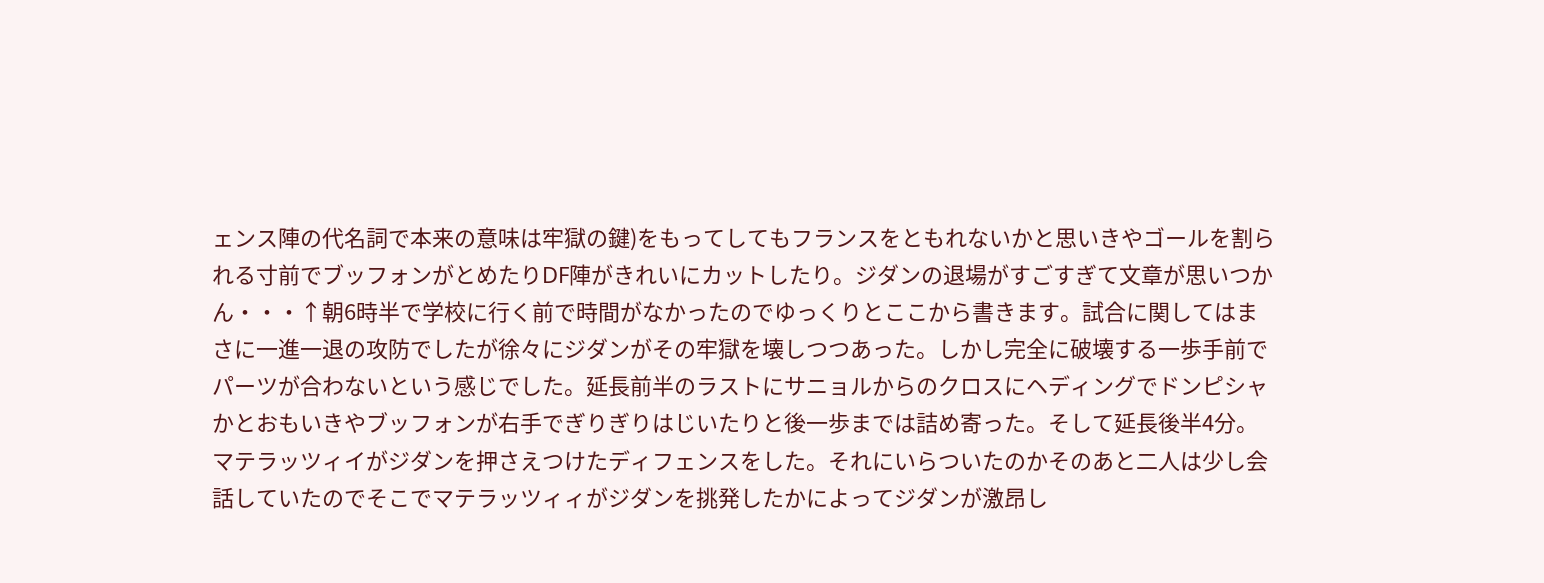ェンス陣の代名詞で本来の意味は牢獄の鍵)をもってしてもフランスをともれないかと思いきやゴールを割られる寸前でブッフォンがとめたりDF陣がきれいにカットしたり。ジダンの退場がすごすぎて文章が思いつかん・・・↑朝6時半で学校に行く前で時間がなかったのでゆっくりとここから書きます。試合に関してはまさに一進一退の攻防でしたが徐々にジダンがその牢獄を壊しつつあった。しかし完全に破壊する一歩手前でパーツが合わないという感じでした。延長前半のラストにサニョルからのクロスにヘディングでドンピシャかとおもいきやブッフォンが右手でぎりぎりはじいたりと後一歩までは詰め寄った。そして延長後半4分。マテラッツィイがジダンを押さえつけたディフェンスをした。それにいらついたのかそのあと二人は少し会話していたのでそこでマテラッツィィがジダンを挑発したかによってジダンが激昂し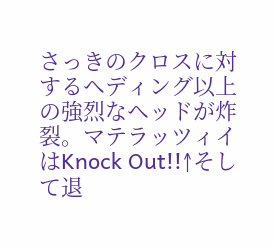さっきのクロスに対するヘディング以上の強烈なヘッドが炸裂。マテラッツィイはKnock Out!!↑そして退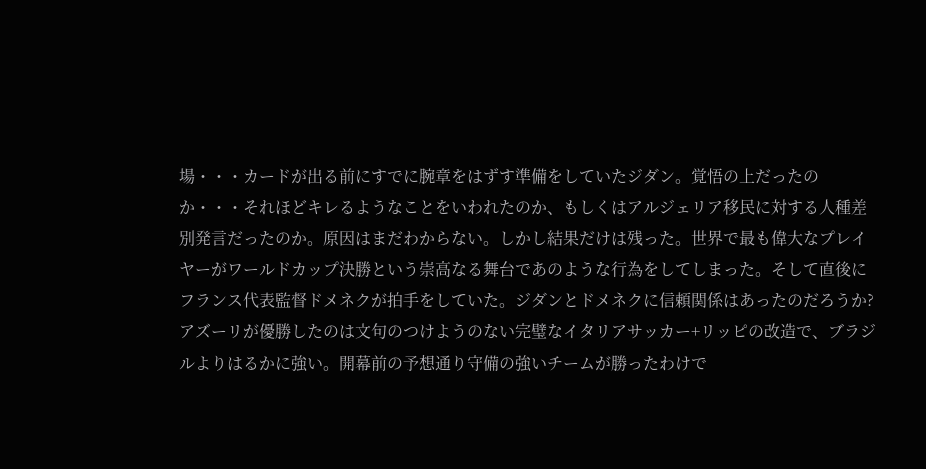場・・・カードが出る前にすでに腕章をはずす準備をしていたジダン。覚悟の上だったのか・・・それほどキレるようなことをいわれたのか、もしくはアルジェリア移民に対する人種差別発言だったのか。原因はまだわからない。しかし結果だけは残った。世界で最も偉大なプレイヤーがワールドカップ決勝という崇高なる舞台であのような行為をしてしまった。そして直後にフランス代表監督ドメネクが拍手をしていた。ジダンとドメネクに信頼関係はあったのだろうか?アズーリが優勝したのは文句のつけようのない完璧なイタリアサッカー+リッピの改造で、ブラジルよりはるかに強い。開幕前の予想通り守備の強いチームが勝ったわけで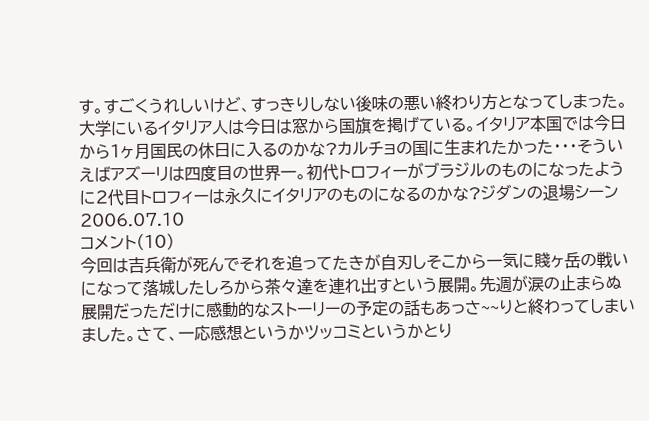す。すごくうれしいけど、すっきりしない後味の悪い終わり方となってしまった。大学にいるイタリア人は今日は窓から国旗を掲げている。イタリア本国では今日から1ヶ月国民の休日に入るのかな?カルチョの国に生まれたかった・・・そういえばアズーリは四度目の世界一。初代トロフィーがブラジルのものになったように2代目トロフィーは永久にイタリアのものになるのかな?ジダンの退場シーン
2006.07.10
コメント(10)
今回は吉兵衛が死んでそれを追ってたきが自刃しそこから一気に賤ヶ岳の戦いになって落城したしろから茶々達を連れ出すという展開。先週が涙の止まらぬ展開だっただけに感動的なストーリーの予定の話もあっさ~~りと終わってしまいました。さて、一応感想というかツッコミというかとり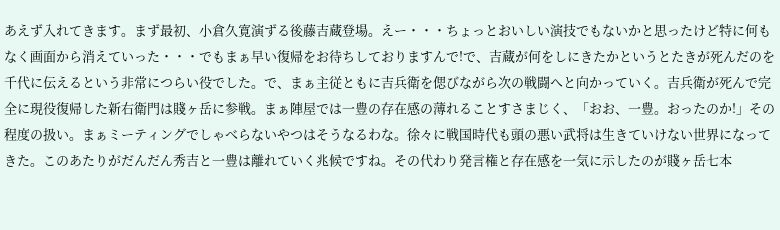あえず入れてきます。まず最初、小倉久寛演ずる後藤吉蔵登場。えー・・・ちょっとおいしい演技でもないかと思ったけど特に何もなく画面から消えていった・・・でもまぁ早い復帰をお待ちしておりますんで!で、吉蔵が何をしにきたかというとたきが死んだのを千代に伝えるという非常につらい役でした。で、まぁ主従ともに吉兵衛を偲びながら次の戦闘へと向かっていく。吉兵衛が死んで完全に現役復帰した新右衛門は賤ヶ岳に参戦。まぁ陣屋では一豊の存在感の薄れることすさまじく、「おお、一豊。おったのか!」その程度の扱い。まぁミーティングでしゃべらないやつはそうなるわな。徐々に戦国時代も頭の悪い武将は生きていけない世界になってきた。このあたりがだんだん秀吉と一豊は離れていく兆候ですね。その代わり発言権と存在感を一気に示したのが賤ヶ岳七本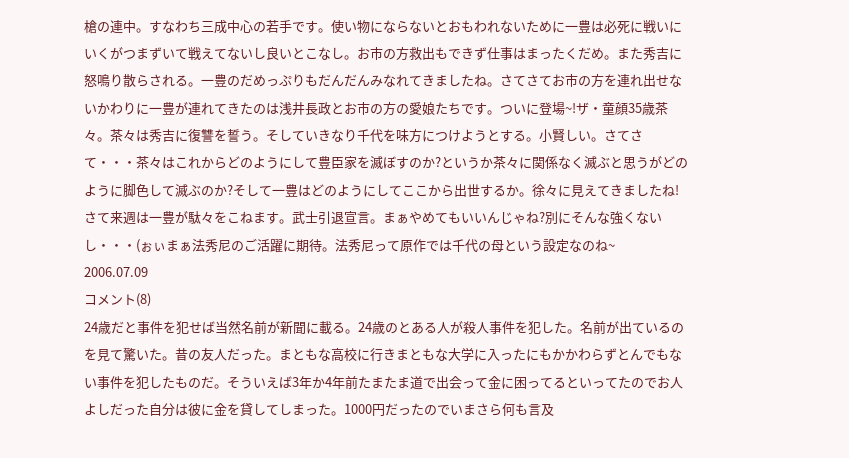槍の連中。すなわち三成中心の若手です。使い物にならないとおもわれないために一豊は必死に戦いにいくがつまずいて戦えてないし良いとこなし。お市の方救出もできず仕事はまったくだめ。また秀吉に怒鳴り散らされる。一豊のだめっぷりもだんだんみなれてきましたね。さてさてお市の方を連れ出せないかわりに一豊が連れてきたのは浅井長政とお市の方の愛娘たちです。ついに登場~!ザ・童顔35歳茶々。茶々は秀吉に復讐を誓う。そしていきなり千代を味方につけようとする。小賢しい。さてさて・・・茶々はこれからどのようにして豊臣家を滅ぼすのか?というか茶々に関係なく滅ぶと思うがどのように脚色して滅ぶのか?そして一豊はどのようにしてここから出世するか。徐々に見えてきましたね!さて来週は一豊が駄々をこねます。武士引退宣言。まぁやめてもいいんじゃね?別にそんな強くないし・・・(ぉぃまぁ法秀尼のご活躍に期待。法秀尼って原作では千代の母という設定なのね~
2006.07.09
コメント(8)
24歳だと事件を犯せば当然名前が新聞に載る。24歳のとある人が殺人事件を犯した。名前が出ているのを見て驚いた。昔の友人だった。まともな高校に行きまともな大学に入ったにもかかわらずとんでもない事件を犯したものだ。そういえば3年か4年前たまたま道で出会って金に困ってるといってたのでお人よしだった自分は彼に金を貸してしまった。1000円だったのでいまさら何も言及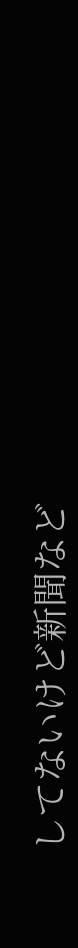してないけど新聞など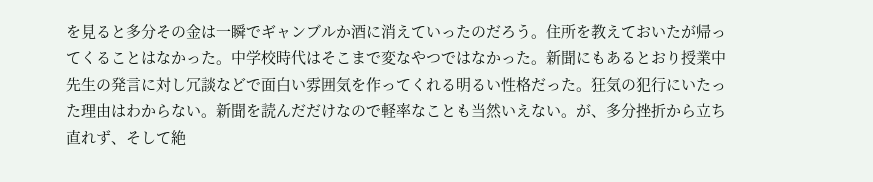を見ると多分その金は一瞬でギャンブルか酒に消えていったのだろう。住所を教えておいたが帰ってくることはなかった。中学校時代はそこまで変なやつではなかった。新聞にもあるとおり授業中先生の発言に対し冗談などで面白い雰囲気を作ってくれる明るい性格だった。狂気の犯行にいたった理由はわからない。新聞を読んだだけなので軽率なことも当然いえない。が、多分挫折から立ち直れず、そして絶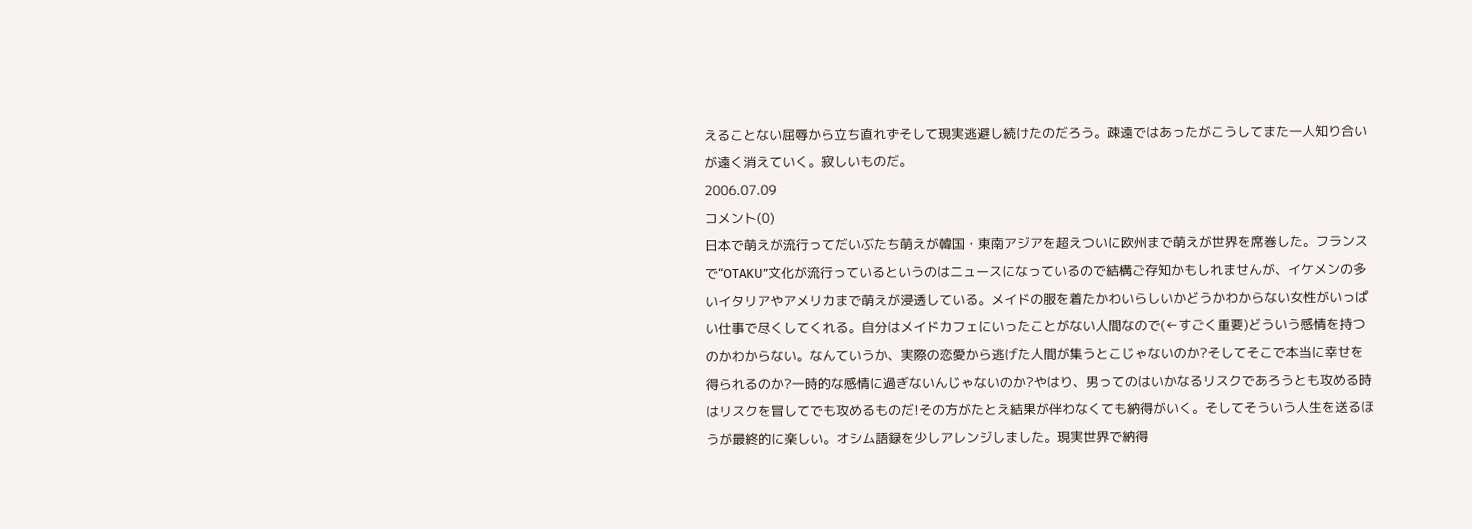えることない屈辱から立ち直れずそして現実逃避し続けたのだろう。疎遠ではあったがこうしてまた一人知り合いが遠く消えていく。寂しいものだ。
2006.07.09
コメント(0)
日本で萌えが流行ってだいぶたち萌えが韓国・東南アジアを超えついに欧州まで萌えが世界を席巻した。フランスで“OTAKU”文化が流行っているというのはニュースになっているので結構ご存知かもしれませんが、イケメンの多いイタリアやアメリカまで萌えが浸透している。メイドの服を着たかわいらしいかどうかわからない女性がいっぱい仕事で尽くしてくれる。自分はメイドカフェにいったことがない人間なので(←すごく重要)どういう感情を持つのかわからない。なんていうか、実際の恋愛から逃げた人間が集うとこじゃないのか?そしてそこで本当に幸せを得られるのか?一時的な感情に過ぎないんじゃないのか?やはり、男ってのはいかなるリスクであろうとも攻める時はリスクを冒してでも攻めるものだ!その方がたとえ結果が伴わなくても納得がいく。そしてそういう人生を送るほうが最終的に楽しい。オシム語録を少しアレンジしました。現実世界で納得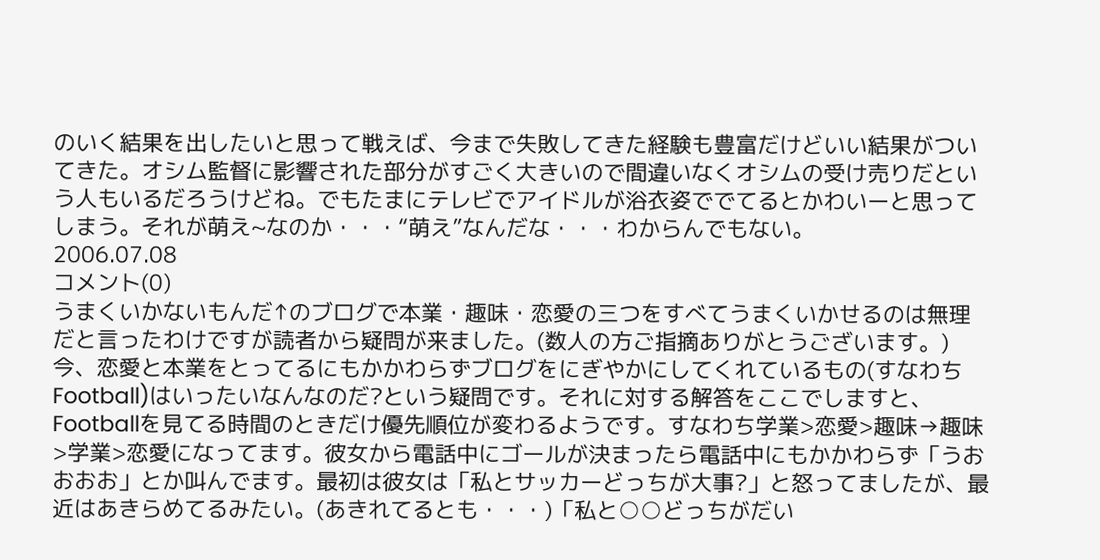のいく結果を出したいと思って戦えば、今まで失敗してきた経験も豊富だけどいい結果がついてきた。オシム監督に影響された部分がすごく大きいので間違いなくオシムの受け売りだという人もいるだろうけどね。でもたまにテレビでアイドルが浴衣姿ででてるとかわいーと思ってしまう。それが萌え~なのか・・・“萌え”なんだな・・・わからんでもない。
2006.07.08
コメント(0)
うまくいかないもんだ↑のブログで本業・趣味・恋愛の三つをすべてうまくいかせるのは無理だと言ったわけですが読者から疑問が来ました。(数人の方ご指摘ありがとうございます。)今、恋愛と本業をとってるにもかかわらずブログをにぎやかにしてくれているもの(すなわちFootball)はいったいなんなのだ?という疑問です。それに対する解答をここでしますと、Footballを見てる時間のときだけ優先順位が変わるようです。すなわち学業>恋愛>趣味→趣味>学業>恋愛になってます。彼女から電話中にゴールが決まったら電話中にもかかわらず「うおおおお」とか叫んでます。最初は彼女は「私とサッカーどっちが大事?」と怒ってましたが、最近はあきらめてるみたい。(あきれてるとも・・・)「私と○○どっちがだい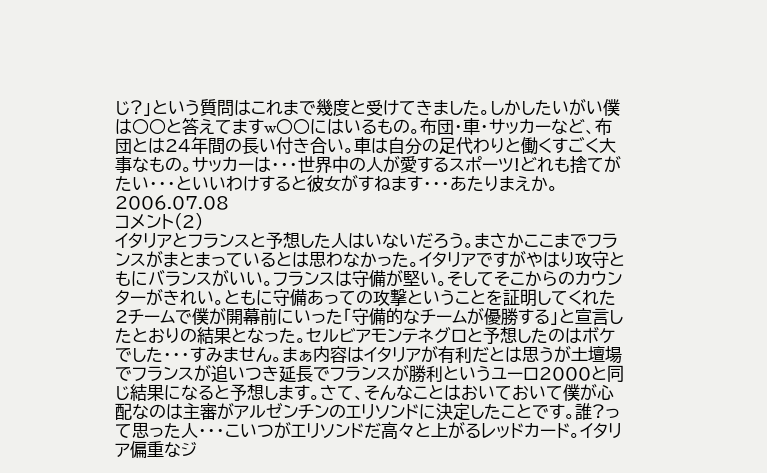じ?」という質問はこれまで幾度と受けてきました。しかしたいがい僕は○○と答えてますw○○にはいるもの。布団・車・サッカーなど、布団とは24年間の長い付き合い。車は自分の足代わりと働くすごく大事なもの。サッカーは・・・世界中の人が愛するスポーツ!どれも捨てがたい・・・といいわけすると彼女がすねます・・・あたりまえか。
2006.07.08
コメント(2)
イタリアとフランスと予想した人はいないだろう。まさかここまでフランスがまとまっているとは思わなかった。イタリアですがやはり攻守ともにバランスがいい。フランスは守備が堅い。そしてそこからのカウンターがきれい。ともに守備あっての攻撃ということを証明してくれた2チームで僕が開幕前にいった「守備的なチームが優勝する」と宣言したとおりの結果となった。セルビアモンテネグロと予想したのはボケでした・・・すみません。まぁ内容はイタリアが有利だとは思うが土壇場でフランスが追いつき延長でフランスが勝利というユーロ2000と同じ結果になると予想します。さて、そんなことはおいておいて僕が心配なのは主審がアルゼンチンのエリソンドに決定したことです。誰?って思った人・・・こいつがエリソンドだ高々と上がるレッドカード。イタリア偏重なジ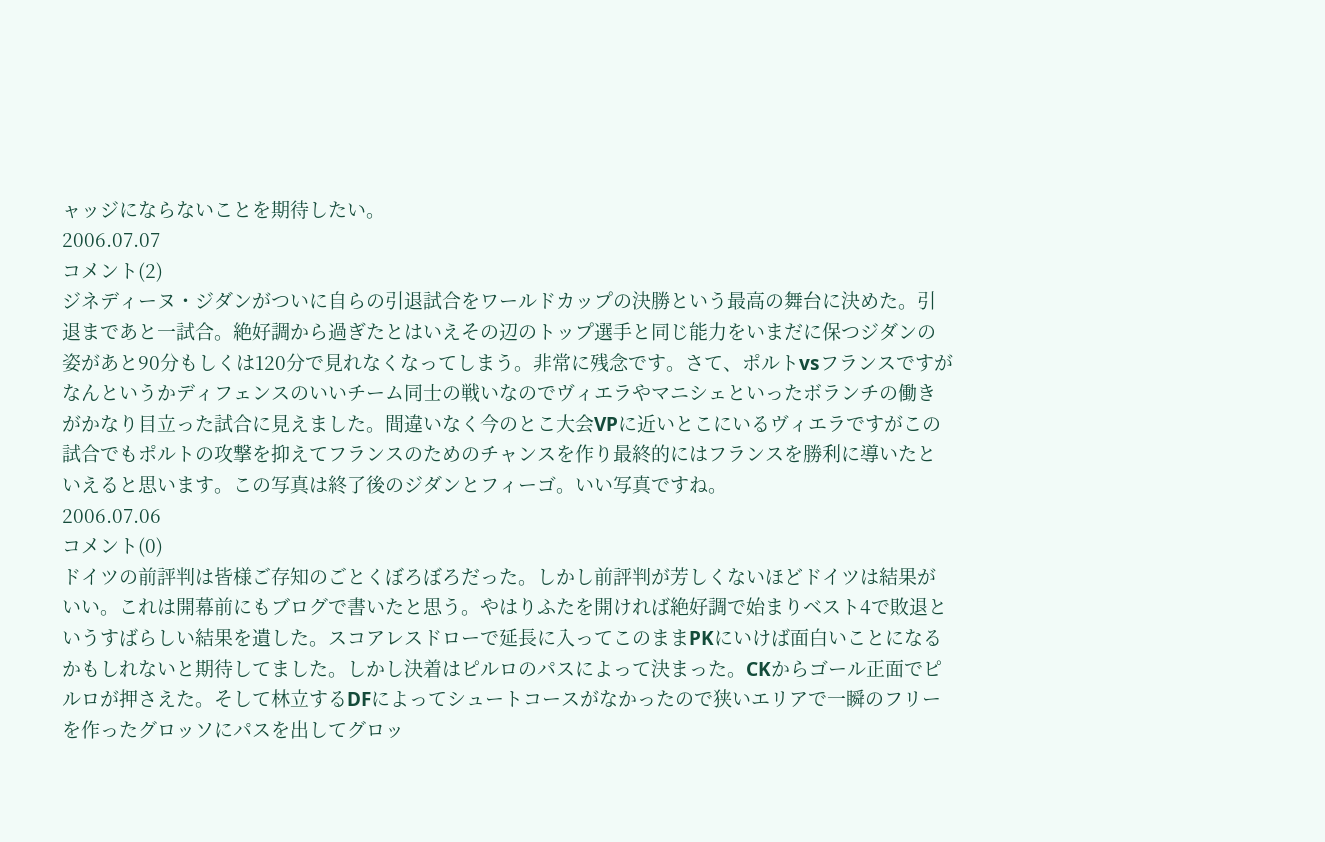ャッジにならないことを期待したい。
2006.07.07
コメント(2)
ジネディーヌ・ジダンがついに自らの引退試合をワールドカップの決勝という最高の舞台に決めた。引退まであと一試合。絶好調から過ぎたとはいえその辺のトップ選手と同じ能力をいまだに保つジダンの姿があと90分もしくは120分で見れなくなってしまう。非常に残念です。さて、ポルトvsフランスですがなんというかディフェンスのいいチーム同士の戦いなのでヴィエラやマニシェといったボランチの働きがかなり目立った試合に見えました。間違いなく今のとこ大会VPに近いとこにいるヴィエラですがこの試合でもポルトの攻撃を抑えてフランスのためのチャンスを作り最終的にはフランスを勝利に導いたといえると思います。この写真は終了後のジダンとフィーゴ。いい写真ですね。
2006.07.06
コメント(0)
ドイツの前評判は皆様ご存知のごとくぼろぼろだった。しかし前評判が芳しくないほどドイツは結果がいい。これは開幕前にもブログで書いたと思う。やはりふたを開ければ絶好調で始まりベスト4で敗退というすばらしい結果を遺した。スコアレスドローで延長に入ってこのままPKにいけば面白いことになるかもしれないと期待してました。しかし決着はピルロのパスによって決まった。CKからゴール正面でピルロが押さえた。そして林立するDFによってシュートコースがなかったので狭いエリアで一瞬のフリーを作ったグロッソにパスを出してグロッ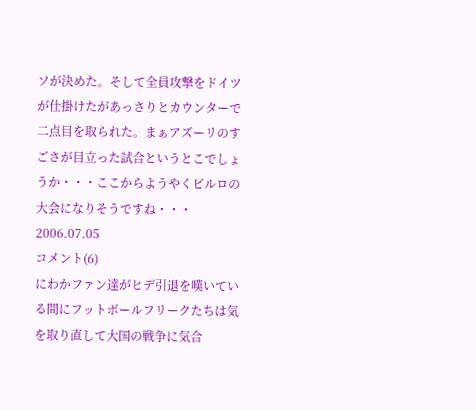ソが決めた。そして全員攻撃をドイツが仕掛けたがあっさりとカウンターで二点目を取られた。まぁアズーリのすごさが目立った試合というとこでしょうか・・・ここからようやくピルロの大会になりそうですね・・・
2006.07.05
コメント(6)
にわかファン達がヒデ引退を嘆いている間にフットボールフリークたちは気を取り直して大国の戦争に気合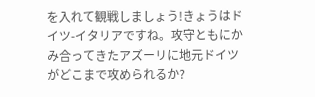を入れて観戦しましょう!きょうはドイツ-イタリアですね。攻守ともにかみ合ってきたアズーリに地元ドイツがどこまで攻められるか?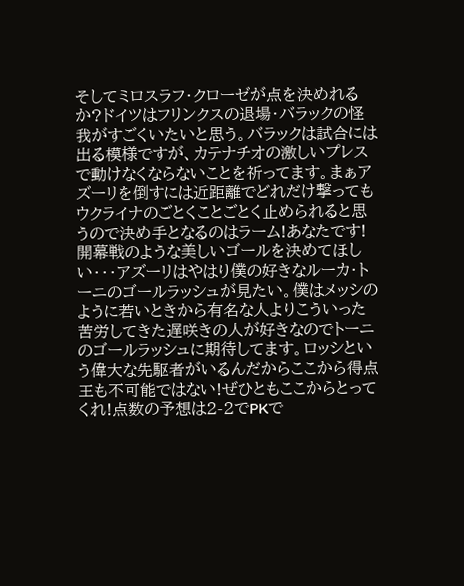そしてミロスラフ・クローゼが点を決めれるか?ドイツはフリンクスの退場・バラックの怪我がすごくいたいと思う。バラックは試合には出る模様ですが、カテナチオの激しいプレスで動けなくならないことを祈ってます。まぁアズーリを倒すには近距離でどれだけ撃ってもウクライナのごとくことごとく止められると思うので決め手となるのはラーム!あなたです!開幕戦のような美しいゴールを決めてほしい・・・アズーリはやはり僕の好きなルーカ・トーニのゴールラッシュが見たい。僕はメッシのように若いときから有名な人よりこういった苦労してきた遅咲きの人が好きなのでトーニのゴールラッシュに期待してます。ロッシという偉大な先駆者がいるんだからここから得点王も不可能ではない!ぜひともここからとってくれ!点数の予想は2-2でPKで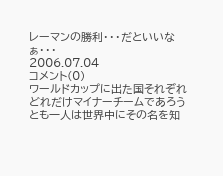レーマンの勝利・・・だといいなぁ・・・
2006.07.04
コメント(0)
ワールドカップに出た国それぞれどれだけマイナーチームであろうとも一人は世界中にその名を知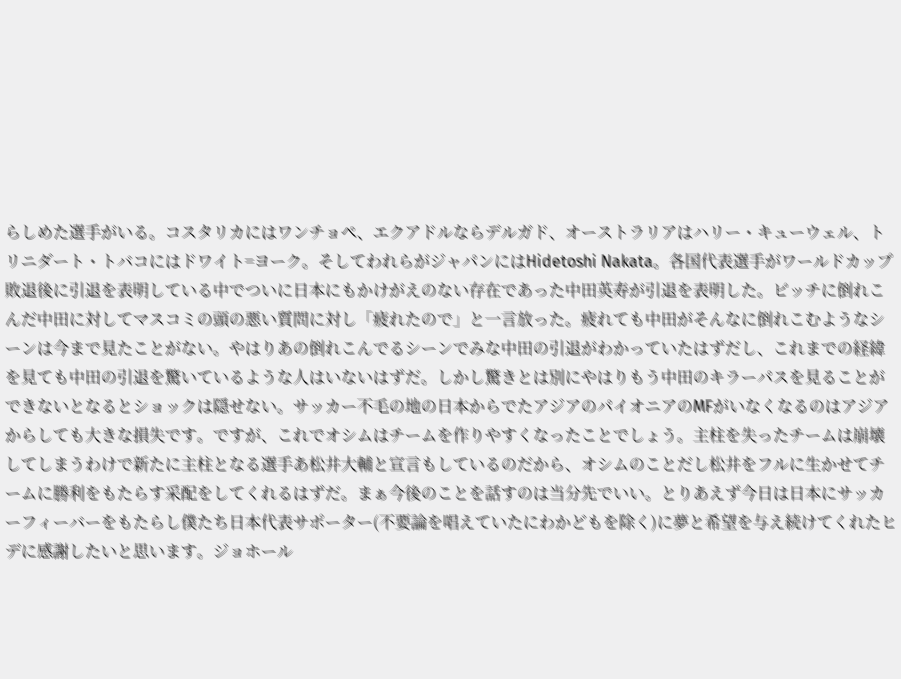らしめた選手がいる。コスタリカにはワンチョペ、エクアドルならデルガド、オーストラリアはハリー・キューウェル、トリニダート・トバコにはドワイト=ヨーク。そしてわれらがジャパンにはHidetoshi Nakata。各国代表選手がワールドカップ敗退後に引退を表明している中でついに日本にもかけがえのない存在であった中田英寿が引退を表明した。ピッチに倒れこんだ中田に対してマスコミの頭の悪い質問に対し「疲れたので」と一言放った。疲れても中田がそんなに倒れこむようなシーンは今まで見たことがない。やはりあの倒れこんでるシーンでみな中田の引退がわかっていたはずだし、これまでの経緯を見ても中田の引退を驚いているような人はいないはずだ。しかし驚きとは別にやはりもう中田のキラーパスを見ることができないとなるとショックは隠せない。サッカー不毛の地の日本からでたアジアのパイオニアのMFがいなくなるのはアジアからしても大きな損失です。ですが、これでオシムはチームを作りやすくなったことでしょう。主柱を失ったチームは崩壊してしまうわけで新たに主柱となる選手あ松井大輔と宣言もしているのだから、オシムのことだし松井をフルに生かせてチームに勝利をもたらす采配をしてくれるはずだ。まぁ今後のことを話すのは当分先でいい。とりあえず今日は日本にサッカーフィーバーをもたらし僕たち日本代表サポーター(不要論を唱えていたにわかどもを除く)に夢と希望を与え続けてくれたヒデに感謝したいと思います。ジョホール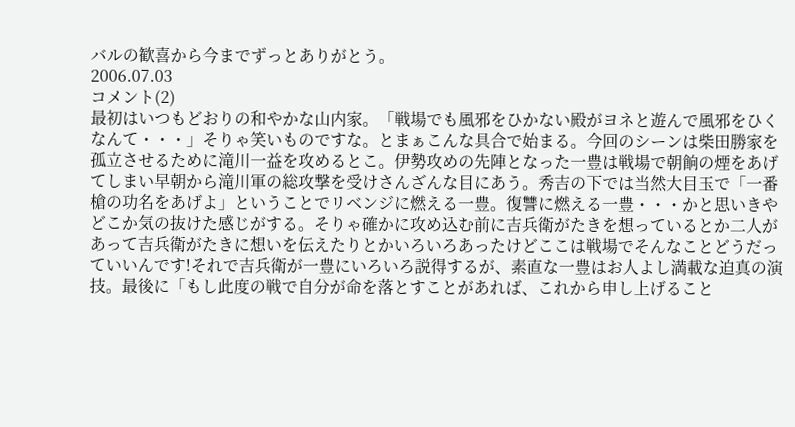バルの歓喜から今までずっとありがとう。
2006.07.03
コメント(2)
最初はいつもどおりの和やかな山内家。「戦場でも風邪をひかない殿がヨネと遊んで風邪をひくなんて・・・」そりゃ笑いものですな。とまぁこんな具合で始まる。今回のシーンは柴田勝家を孤立させるために滝川一益を攻めるとこ。伊勢攻めの先陣となった一豊は戦場で朝餉の煙をあげてしまい早朝から滝川軍の総攻撃を受けさんざんな目にあう。秀吉の下では当然大目玉で「一番槍の功名をあげよ」ということでリベンジに燃える一豊。復讐に燃える一豊・・・かと思いきやどこか気の抜けた感じがする。そりゃ確かに攻め込む前に吉兵衛がたきを想っているとか二人があって吉兵衛がたきに想いを伝えたりとかいろいろあったけどここは戦場でそんなことどうだっていいんです!それで吉兵衛が一豊にいろいろ説得するが、素直な一豊はお人よし満載な迫真の演技。最後に「もし此度の戦で自分が命を落とすことがあれば、これから申し上げること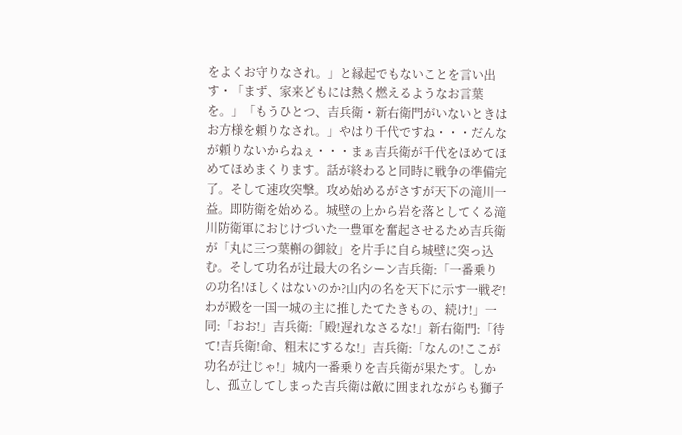をよくお守りなされ。」と縁起でもないことを言い出す・「まず、家来どもには熱く燃えるようなお言葉を。」「もうひとつ、吉兵衛・新右衛門がいないときはお方様を頼りなされ。」やはり千代ですね・・・だんなが頼りないからねぇ・・・まぁ吉兵衛が千代をほめてほめてほめまくります。話が終わると同時に戦争の準備完了。そして速攻突撃。攻め始めるがさすが天下の滝川一益。即防衛を始める。城壁の上から岩を落としてくる滝川防衛軍におじけづいた一豊軍を奮起させるため吉兵衛が「丸に三つ葉槲の御紋」を片手に自ら城壁に突っ込む。そして功名が辻最大の名シーン吉兵衛:「一番乗りの功名!ほしくはないのか?山内の名を天下に示す一戦ぞ!わが殿を一国一城の主に推したてたきもの、続け!」一同:「おお!」吉兵衛:「殿!遅れなさるな!」新右衛門:「待て!吉兵衛!命、粗末にするな!」吉兵衛:「なんの!ここが功名が辻じゃ!」城内一番乗りを吉兵衛が果たす。しかし、孤立してしまった吉兵衛は敵に囲まれながらも獅子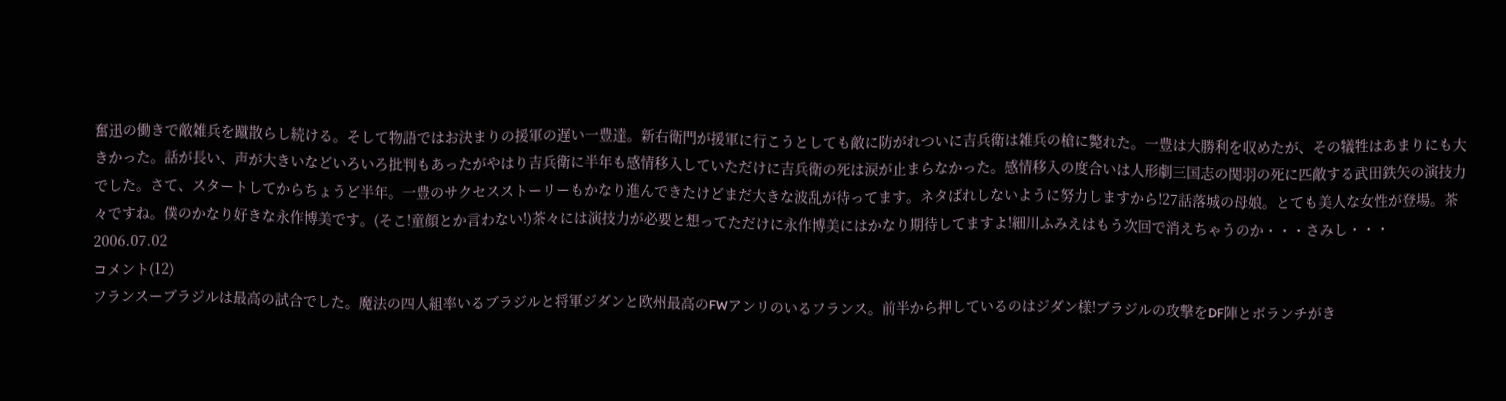奮迅の働きで敵雑兵を蹴散らし続ける。そして物語ではお決まりの援軍の遅い一豊達。新右衛門が援軍に行こうとしても敵に防がれついに吉兵衛は雑兵の槍に斃れた。一豊は大勝利を収めたが、その犠牲はあまりにも大きかった。話が長い、声が大きいなどいろいろ批判もあったがやはり吉兵衛に半年も感情移入していただけに吉兵衛の死は涙が止まらなかった。感情移入の度合いは人形劇三国志の関羽の死に匹敵する武田鉄矢の演技力でした。さて、スタートしてからちょうど半年。一豊のサクセスストーリーもかなり進んできたけどまだ大きな波乱が待ってます。ネタばれしないように努力しますから!27話落城の母娘。とても美人な女性が登場。茶々ですね。僕のかなり好きな永作博美です。(そこ!童顔とか言わない!)茶々には演技力が必要と想ってただけに永作博美にはかなり期待してますよ!細川ふみえはもう次回で消えちゃうのか・・・さみし・・・
2006.07.02
コメント(12)
フランスーブラジルは最高の試合でした。魔法の四人組率いるブラジルと将軍ジダンと欧州最高のFWアンリのいるフランス。前半から押しているのはジダン様!ブラジルの攻撃をDF陣とボランチがき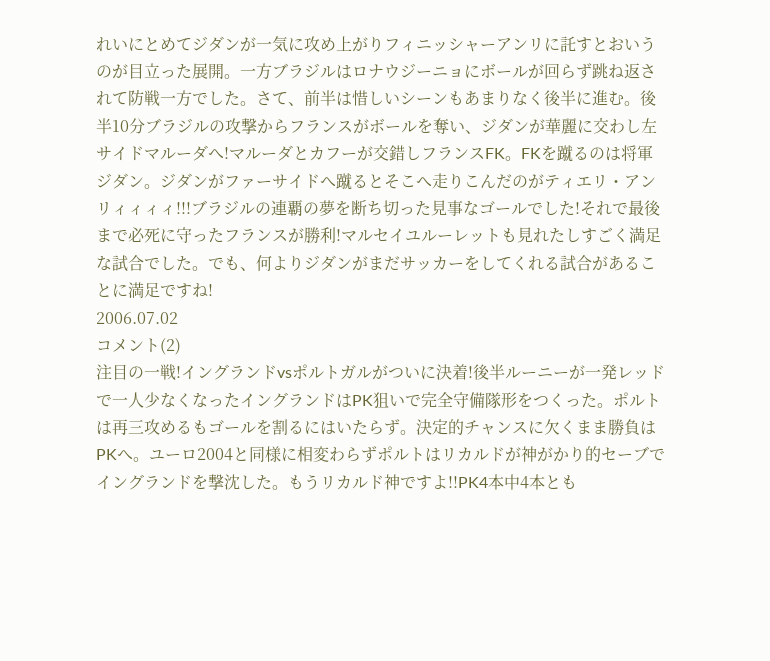れいにとめてジダンが一気に攻め上がりフィニッシャーアンリに託すとおいうのが目立った展開。一方ブラジルはロナウジーニョにボールが回らず跳ね返されて防戦一方でした。さて、前半は惜しいシーンもあまりなく後半に進む。後半10分ブラジルの攻撃からフランスがボールを奪い、ジダンが華麗に交わし左サイドマルーダへ!マルーダとカフーが交錯しフランスFK。FKを蹴るのは将軍ジダン。ジダンがファーサイドへ蹴るとそこへ走りこんだのがティエリ・アンリィィィィ!!!ブラジルの連覇の夢を断ち切った見事なゴールでした!それで最後まで必死に守ったフランスが勝利!マルセイユルーレットも見れたしすごく満足な試合でした。でも、何よりジダンがまだサッカーをしてくれる試合があることに満足ですね!
2006.07.02
コメント(2)
注目の一戦!イングランドvsポルトガルがついに決着!後半ルーニーが一発レッドで一人少なくなったイングランドはPK狙いで完全守備隊形をつくった。ポルトは再三攻めるもゴールを割るにはいたらず。決定的チャンスに欠くまま勝負はPKへ。ユーロ2004と同様に相変わらずポルトはリカルドが神がかり的セーブでイングランドを撃沈した。もうリカルド神ですよ!!PK4本中4本とも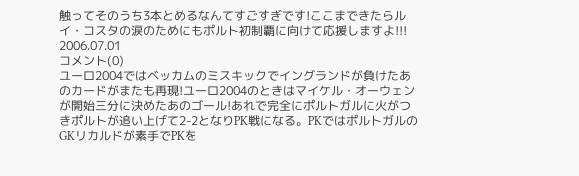触ってそのうち3本とめるなんてすごすぎです!ここまできたらルイ・コスタの涙のためにもポルト初制覇に向けて応援しますよ!!!
2006.07.01
コメント(0)
ユーロ2004ではベッカムのミスキックでイングランドが負けたあのカードがまたも再現!ユーロ2004のときはマイケル・オーウェンが開始三分に決めたあのゴール!あれで完全にポルトガルに火がつきポルトが追い上げて2-2となりPK戦になる。PKではポルトガルのGKリカルドが素手でPKを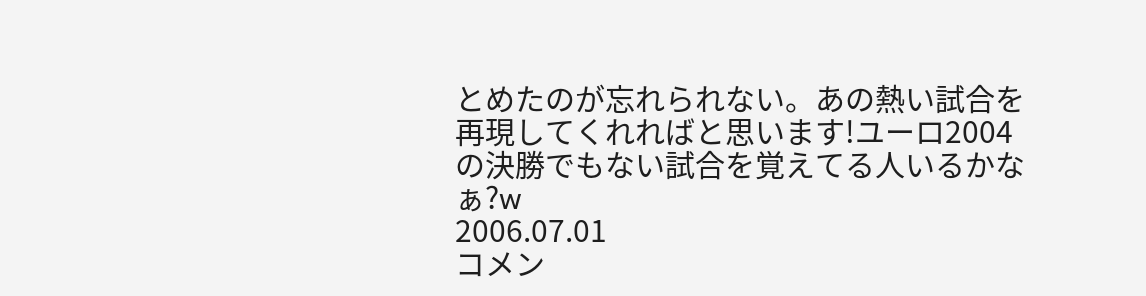とめたのが忘れられない。あの熱い試合を再現してくれればと思います!ユーロ2004の決勝でもない試合を覚えてる人いるかなぁ?w
2006.07.01
コメン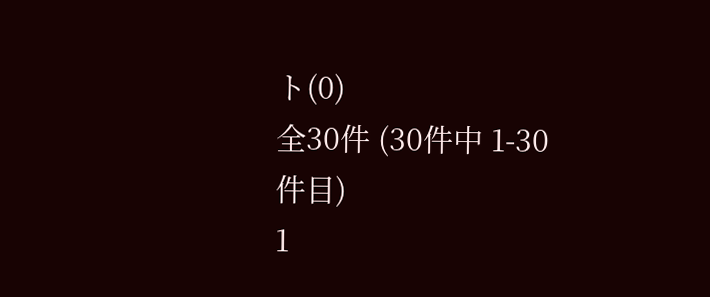ト(0)
全30件 (30件中 1-30件目)
1